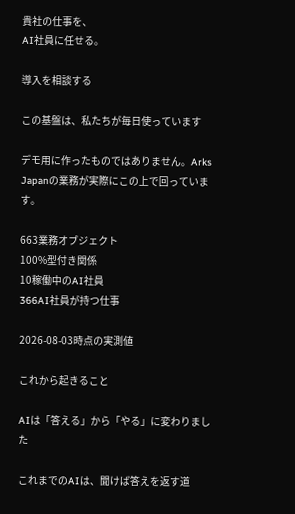貴社の仕事を、
AI社員に任せる。

導入を相談する

この基盤は、私たちが毎日使っています

デモ用に作ったものではありません。Arks Japanの業務が実際にこの上で回っています。

663業務オブジェクト
100%型付き関係
10稼働中のAI社員
366AI社員が持つ仕事

2026-08-03時点の実測値

これから起きること

AIは「答える」から「やる」に変わりました

これまでのAIは、聞けば答えを返す道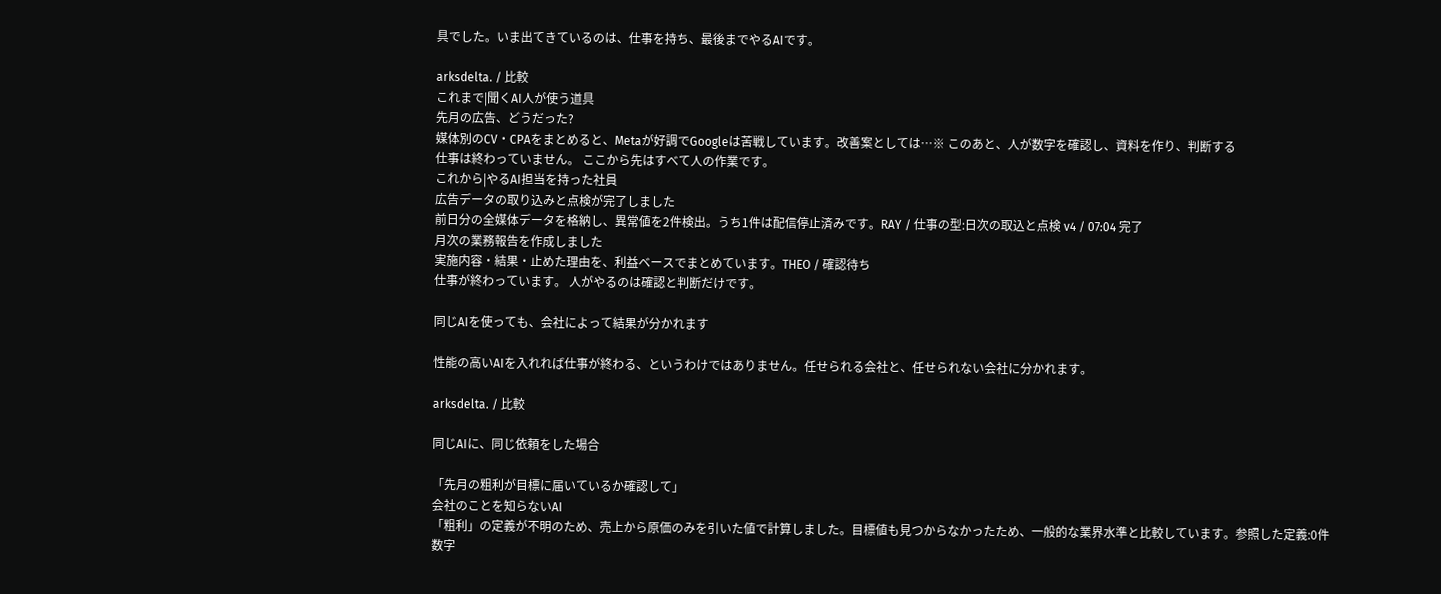具でした。いま出てきているのは、仕事を持ち、最後までやるAIです。

arksdelta. / 比較
これまで|聞くAI人が使う道具
先月の広告、どうだった?
媒体別のCV・CPAをまとめると、Metaが好調でGoogleは苦戦しています。改善案としては…※ このあと、人が数字を確認し、資料を作り、判断する
仕事は終わっていません。 ここから先はすべて人の作業です。
これから|やるAI担当を持った社員
広告データの取り込みと点検が完了しました
前日分の全媒体データを格納し、異常値を2件検出。うち1件は配信停止済みです。RAY / 仕事の型:日次の取込と点検 v4 / 07:04 完了
月次の業務報告を作成しました
実施内容・結果・止めた理由を、利益ベースでまとめています。THEO / 確認待ち
仕事が終わっています。 人がやるのは確認と判断だけです。

同じAIを使っても、会社によって結果が分かれます

性能の高いAIを入れれば仕事が終わる、というわけではありません。任せられる会社と、任せられない会社に分かれます。

arksdelta. / 比較

同じAIに、同じ依頼をした場合

「先月の粗利が目標に届いているか確認して」
会社のことを知らないAI
「粗利」の定義が不明のため、売上から原価のみを引いた値で計算しました。目標値も見つからなかったため、一般的な業界水準と比較しています。参照した定義:0件
数字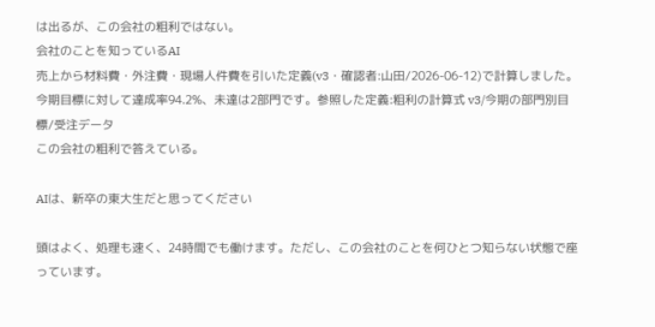は出るが、この会社の粗利ではない。
会社のことを知っているAI
売上から材料費・外注費・現場人件費を引いた定義(v3・確認者:山田/2026-06-12)で計算しました。今期目標に対して達成率94.2%、未達は2部門です。参照した定義:粗利の計算式 v3/今期の部門別目標/受注データ
この会社の粗利で答えている。

AIは、新卒の東大生だと思ってください

頭はよく、処理も速く、24時間でも働けます。ただし、この会社のことを何ひとつ知らない状態で座っています。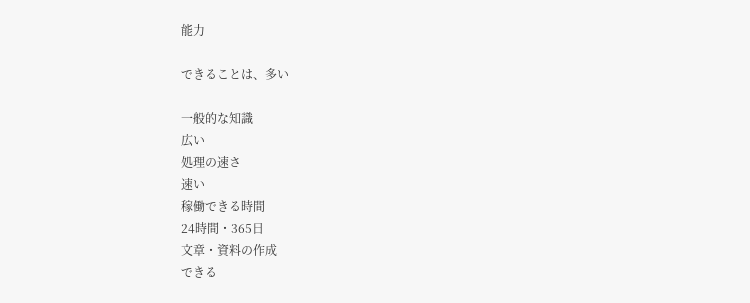能力

できることは、多い

一般的な知識
広い
処理の速さ
速い
稼働できる時間
24時間・365日
文章・資料の作成
できる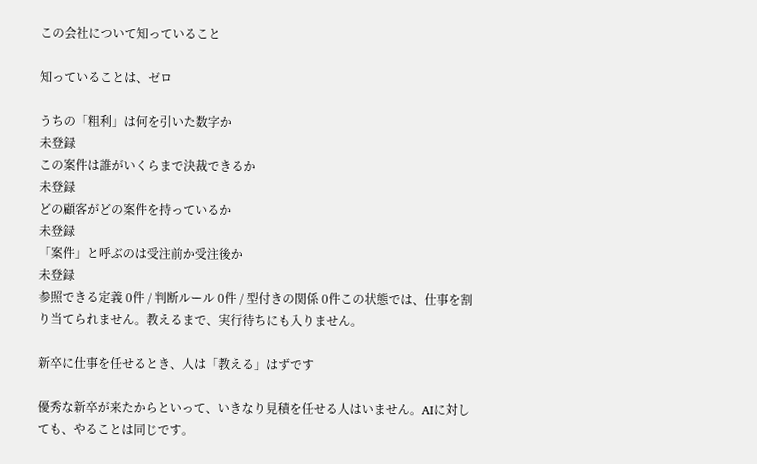この会社について知っていること

知っていることは、ゼロ

うちの「粗利」は何を引いた数字か
未登録
この案件は誰がいくらまで決裁できるか
未登録
どの顧客がどの案件を持っているか
未登録
「案件」と呼ぶのは受注前か受注後か
未登録
参照できる定義 0件 / 判断ルール 0件 / 型付きの関係 0件この状態では、仕事を割り当てられません。教えるまで、実行待ちにも入りません。

新卒に仕事を任せるとき、人は「教える」はずです

優秀な新卒が来たからといって、いきなり見積を任せる人はいません。AIに対しても、やることは同じです。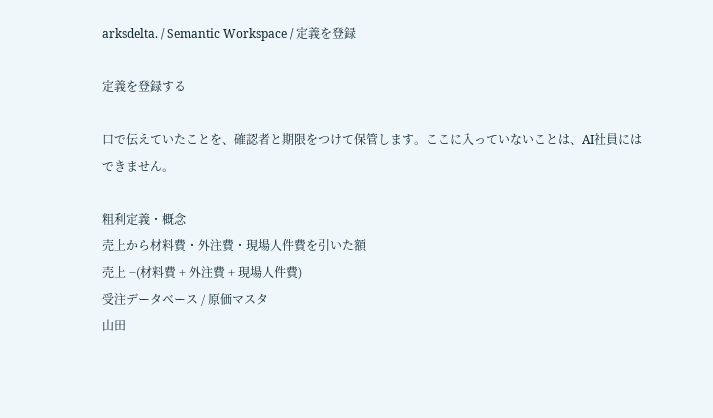arksdelta. / Semantic Workspace / 定義を登録

定義を登録する

口で伝えていたことを、確認者と期限をつけて保管します。ここに入っていないことは、AI社員にはできません。

粗利定義・概念
売上から材料費・外注費・現場人件費を引いた額
売上 −(材料費 + 外注費 + 現場人件費)
受注データベース / 原価マスタ
山田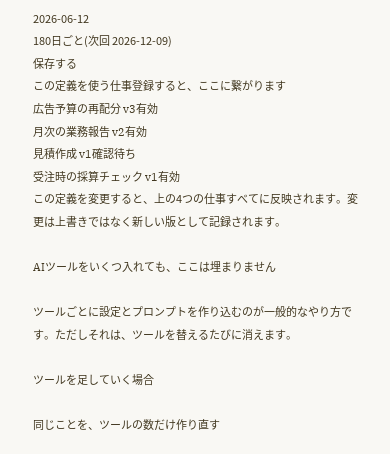2026-06-12
180日ごと(次回 2026-12-09)
保存する
この定義を使う仕事登録すると、ここに繋がります
広告予算の再配分 v3有効
月次の業務報告 v2有効
見積作成 v1確認待ち
受注時の採算チェック v1有効
この定義を変更すると、上の4つの仕事すべてに反映されます。変更は上書きではなく新しい版として記録されます。

AIツールをいくつ入れても、ここは埋まりません

ツールごとに設定とプロンプトを作り込むのが一般的なやり方です。ただしそれは、ツールを替えるたびに消えます。

ツールを足していく場合

同じことを、ツールの数だけ作り直す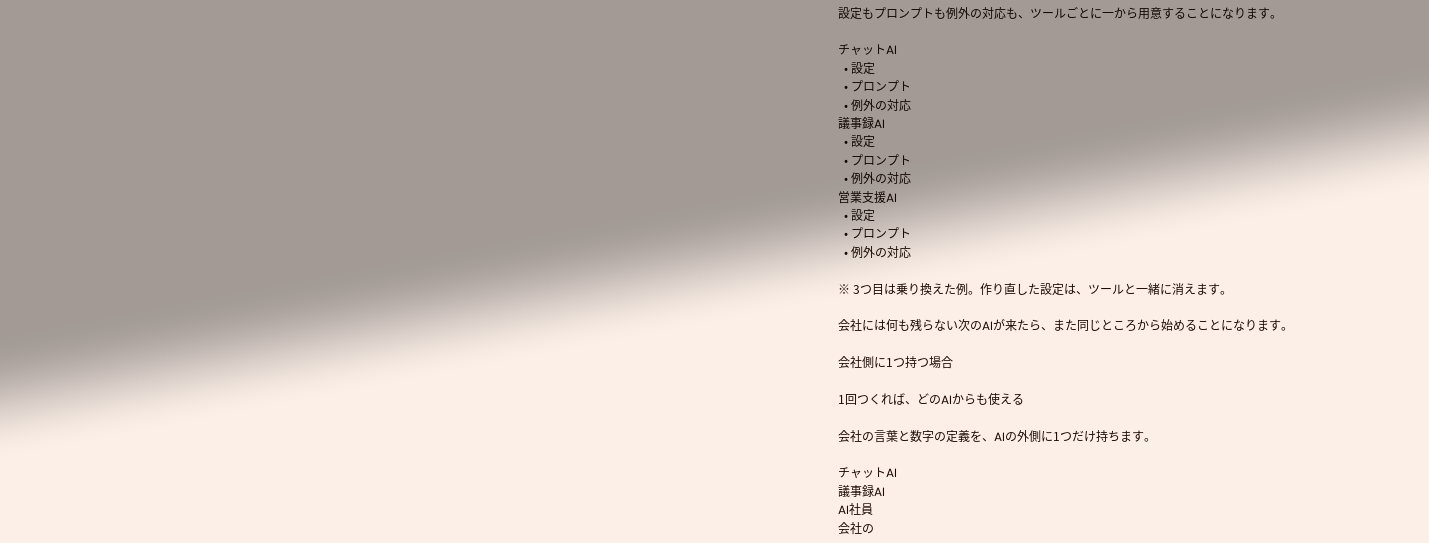設定もプロンプトも例外の対応も、ツールごとに一から用意することになります。

チャットAI
  • 設定
  • プロンプト
  • 例外の対応
議事録AI
  • 設定
  • プロンプト
  • 例外の対応
営業支援AI
  • 設定
  • プロンプト
  • 例外の対応

※ 3つ目は乗り換えた例。作り直した設定は、ツールと一緒に消えます。

会社には何も残らない次のAIが来たら、また同じところから始めることになります。

会社側に1つ持つ場合

1回つくれば、どのAIからも使える

会社の言葉と数字の定義を、AIの外側に1つだけ持ちます。

チャットAI
議事録AI
AI社員
会社の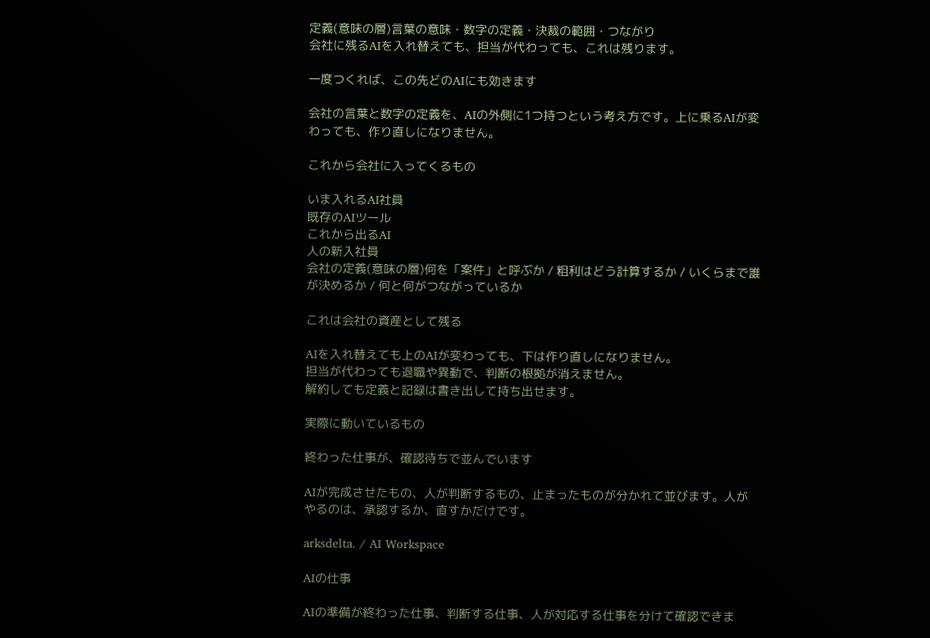定義(意味の層)言葉の意味・数字の定義・決裁の範囲・つながり
会社に残るAIを入れ替えても、担当が代わっても、これは残ります。

一度つくれば、この先どのAIにも効きます

会社の言葉と数字の定義を、AIの外側に1つ持つという考え方です。上に乗るAIが変わっても、作り直しになりません。

これから会社に入ってくるもの

いま入れるAI社員
既存のAIツール
これから出るAI
人の新入社員
会社の定義(意味の層)何を「案件」と呼ぶか / 粗利はどう計算するか / いくらまで誰が決めるか / 何と何がつながっているか

これは会社の資産として残る

AIを入れ替えても上のAIが変わっても、下は作り直しになりません。
担当が代わっても退職や異動で、判断の根拠が消えません。
解約しても定義と記録は書き出して持ち出せます。

実際に動いているもの

終わった仕事が、確認待ちで並んでいます

AIが完成させたもの、人が判断するもの、止まったものが分かれて並びます。人がやるのは、承認するか、直すかだけです。

arksdelta. / AI Workspace

AIの仕事

AIの準備が終わった仕事、判断する仕事、人が対応する仕事を分けて確認できま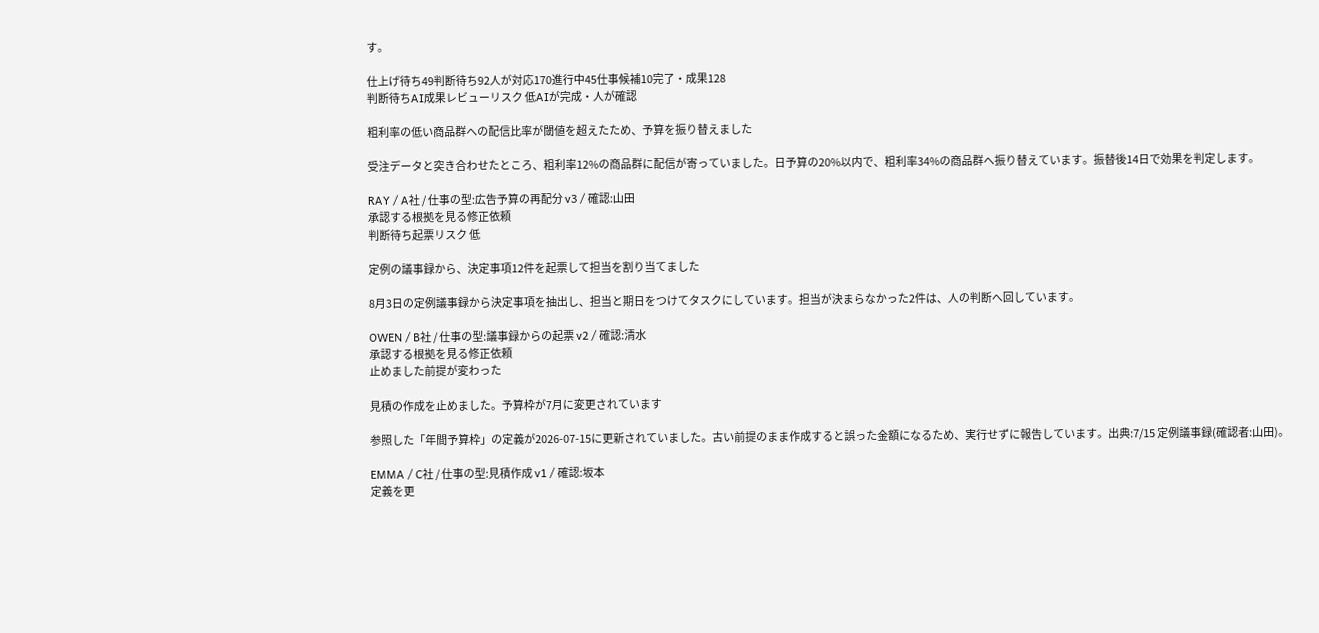す。

仕上げ待ち49判断待ち92人が対応170進行中45仕事候補10完了・成果128
判断待ちAI成果レビューリスク 低AIが完成・人が確認

粗利率の低い商品群への配信比率が閾値を超えたため、予算を振り替えました

受注データと突き合わせたところ、粗利率12%の商品群に配信が寄っていました。日予算の20%以内で、粗利率34%の商品群へ振り替えています。振替後14日で効果を判定します。

RAY / A社 / 仕事の型:広告予算の再配分 v3 / 確認:山田
承認する根拠を見る修正依頼
判断待ち起票リスク 低

定例の議事録から、決定事項12件を起票して担当を割り当てました

8月3日の定例議事録から決定事項を抽出し、担当と期日をつけてタスクにしています。担当が決まらなかった2件は、人の判断へ回しています。

OWEN / B社 / 仕事の型:議事録からの起票 v2 / 確認:清水
承認する根拠を見る修正依頼
止めました前提が変わった

見積の作成を止めました。予算枠が7月に変更されています

参照した「年間予算枠」の定義が2026-07-15に更新されていました。古い前提のまま作成すると誤った金額になるため、実行せずに報告しています。出典:7/15 定例議事録(確認者:山田)。

EMMA / C社 / 仕事の型:見積作成 v1 / 確認:坂本
定義を更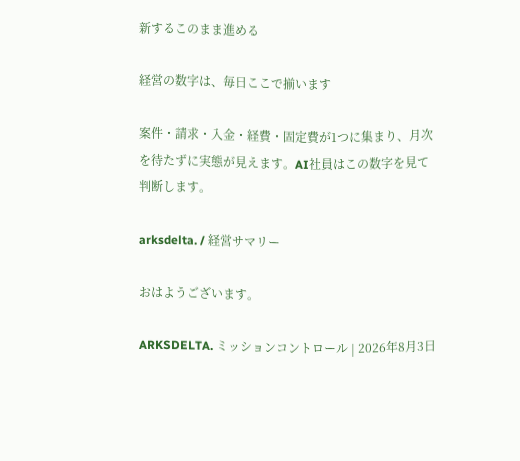新するこのまま進める

経営の数字は、毎日ここで揃います

案件・請求・入金・経費・固定費が1つに集まり、月次を待たずに実態が見えます。AI社員はこの数字を見て判断します。

arksdelta. / 経営サマリー

おはようございます。

ARKSDELTA. ミッションコントロール | 2026年8月3日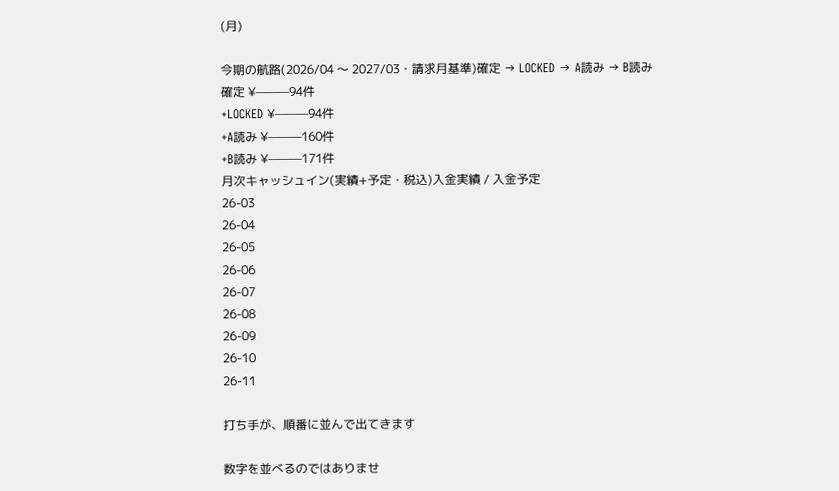(月)

今期の航路(2026/04 〜 2027/03・請求月基準)確定 → LOCKED → A読み → B読み
確定 ¥———94件
+LOCKED ¥———94件
+A読み ¥———160件
+B読み ¥———171件
月次キャッシュイン(実績+予定・税込)入金実績 / 入金予定
26-03
26-04
26-05
26-06
26-07
26-08
26-09
26-10
26-11

打ち手が、順番に並んで出てきます

数字を並べるのではありませ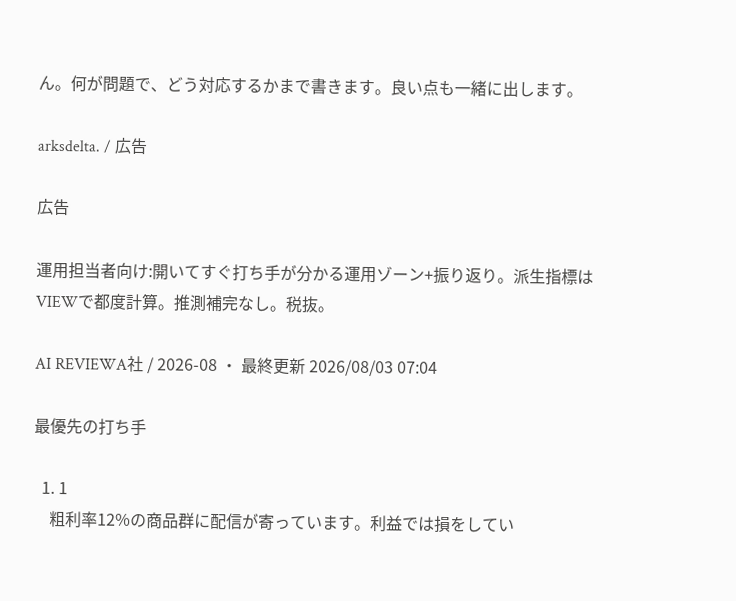ん。何が問題で、どう対応するかまで書きます。良い点も一緒に出します。

arksdelta. / 広告

広告

運用担当者向け:開いてすぐ打ち手が分かる運用ゾーン+振り返り。派生指標はVIEWで都度計算。推測補完なし。税抜。

AI REVIEWA社 / 2026-08 ・ 最終更新 2026/08/03 07:04

最優先の打ち手

  1. 1
    粗利率12%の商品群に配信が寄っています。利益では損をしてい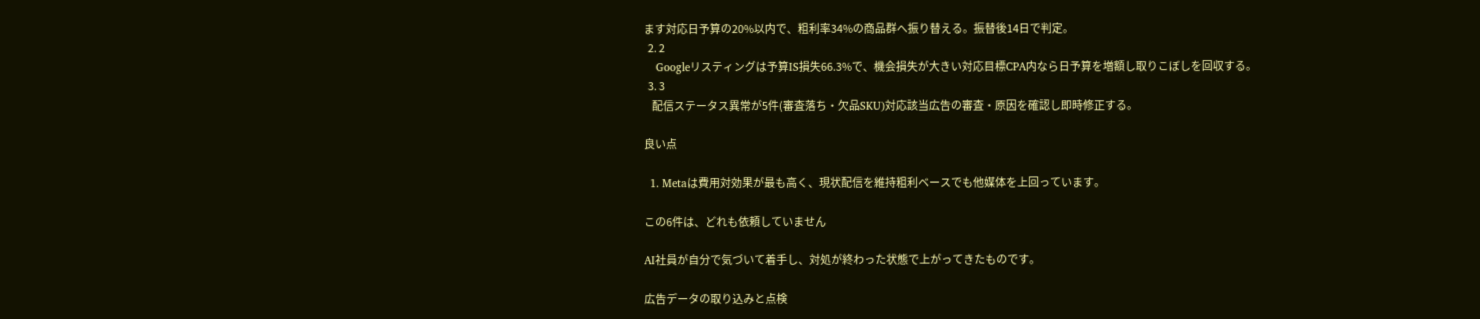ます対応日予算の20%以内で、粗利率34%の商品群へ振り替える。振替後14日で判定。
  2. 2
    Googleリスティングは予算IS損失66.3%で、機会損失が大きい対応目標CPA内なら日予算を増額し取りこぼしを回収する。
  3. 3
    配信ステータス異常が5件(審査落ち・欠品SKU)対応該当広告の審査・原因を確認し即時修正する。

良い点

  1. Metaは費用対効果が最も高く、現状配信を維持粗利ベースでも他媒体を上回っています。

この6件は、どれも依頼していません

AI社員が自分で気づいて着手し、対処が終わった状態で上がってきたものです。

広告データの取り込みと点検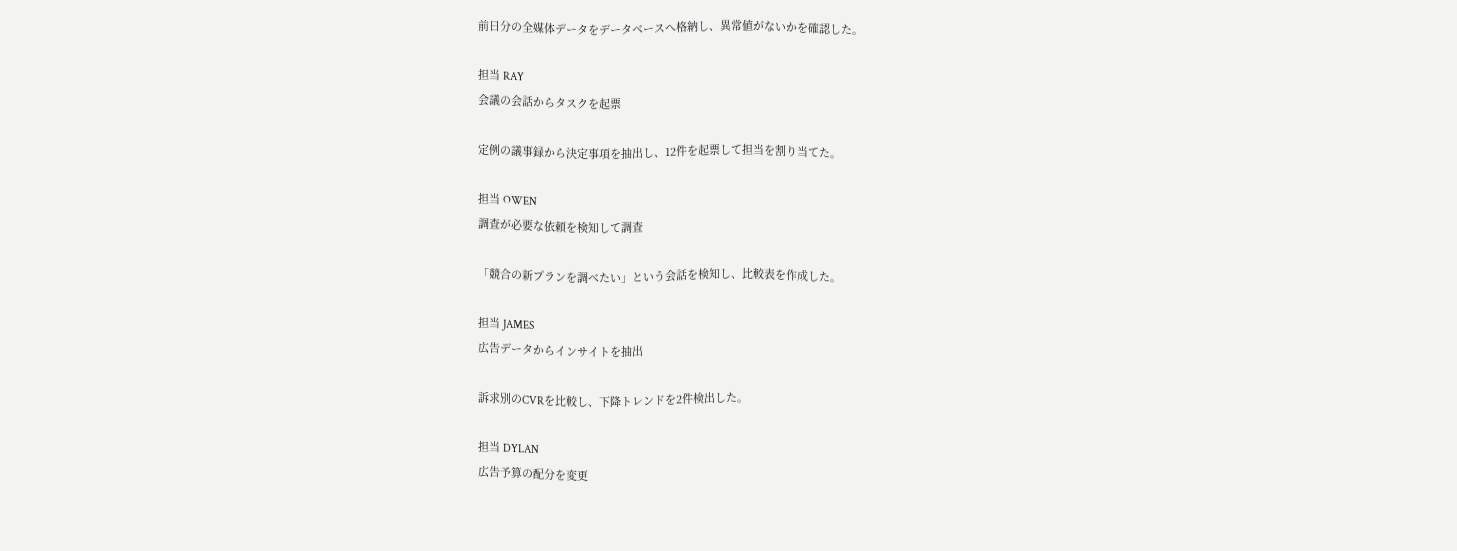前日分の全媒体データをデータベースへ格納し、異常値がないかを確認した。

担当 RAY
会議の会話からタスクを起票

定例の議事録から決定事項を抽出し、12件を起票して担当を割り当てた。

担当 OWEN
調査が必要な依頼を検知して調査

「競合の新プランを調べたい」という会話を検知し、比較表を作成した。

担当 JAMES
広告データからインサイトを抽出

訴求別のCVRを比較し、下降トレンドを2件検出した。

担当 DYLAN
広告予算の配分を変更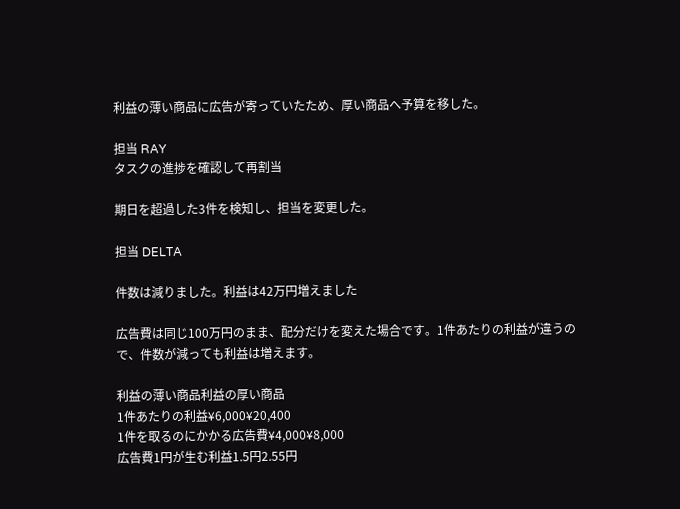利益の薄い商品に広告が寄っていたため、厚い商品へ予算を移した。

担当 RAY
タスクの進捗を確認して再割当

期日を超過した3件を検知し、担当を変更した。

担当 DELTA

件数は減りました。利益は42万円増えました

広告費は同じ100万円のまま、配分だけを変えた場合です。1件あたりの利益が違うので、件数が減っても利益は増えます。

利益の薄い商品利益の厚い商品
1件あたりの利益¥6,000¥20,400
1件を取るのにかかる広告費¥4,000¥8,000
広告費1円が生む利益1.5円2.55円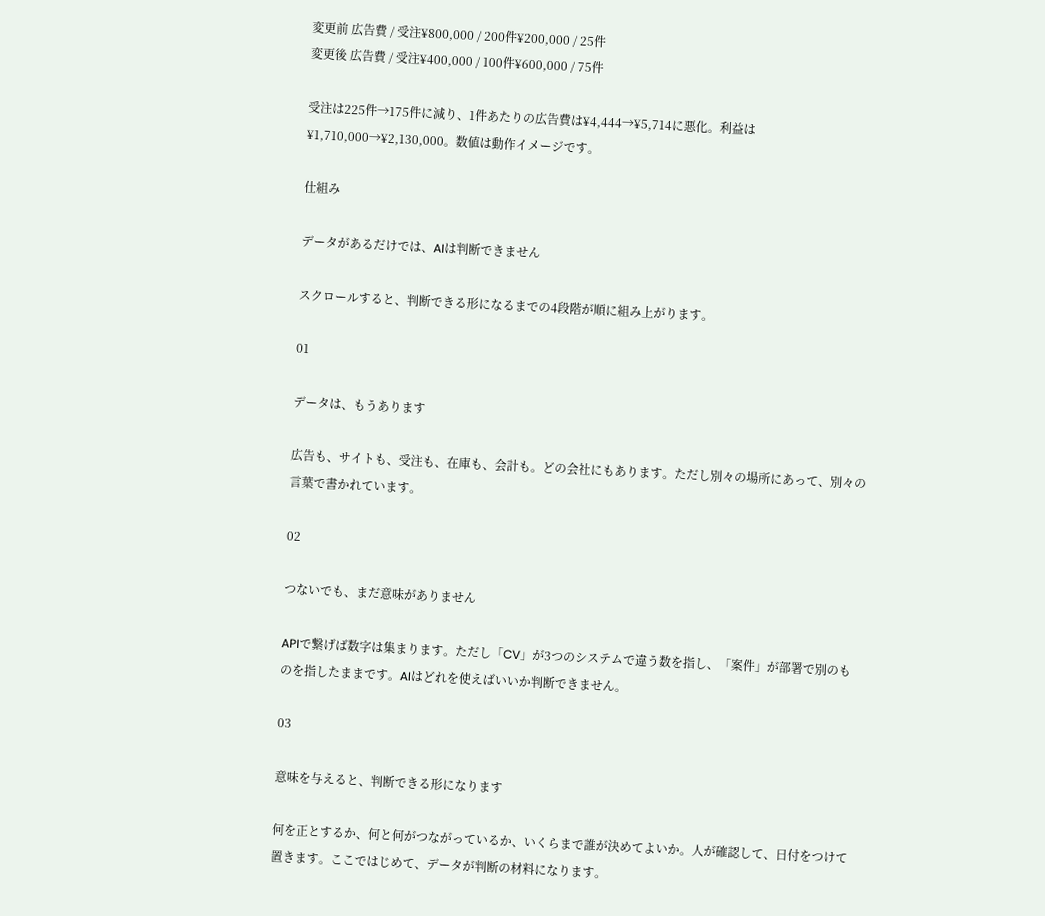変更前 広告費 / 受注¥800,000 / 200件¥200,000 / 25件
変更後 広告費 / 受注¥400,000 / 100件¥600,000 / 75件

受注は225件→175件に減り、1件あたりの広告費は¥4,444→¥5,714に悪化。利益は¥1,710,000→¥2,130,000。数値は動作イメージです。

仕組み

データがあるだけでは、AIは判断できません

スクロールすると、判断できる形になるまでの4段階が順に組み上がります。

01

データは、もうあります

広告も、サイトも、受注も、在庫も、会計も。どの会社にもあります。ただし別々の場所にあって、別々の言葉で書かれています。

02

つないでも、まだ意味がありません

APIで繋げば数字は集まります。ただし「CV」が3つのシステムで違う数を指し、「案件」が部署で別のものを指したままです。AIはどれを使えばいいか判断できません。

03

意味を与えると、判断できる形になります

何を正とするか、何と何がつながっているか、いくらまで誰が決めてよいか。人が確認して、日付をつけて置きます。ここではじめて、データが判断の材料になります。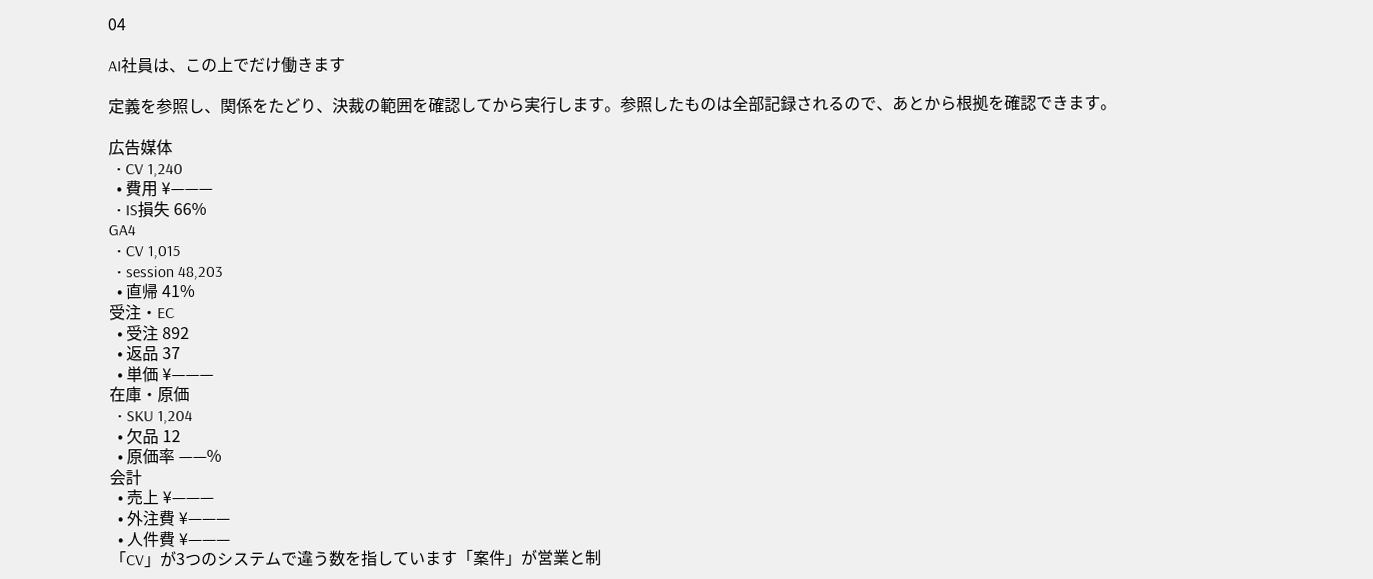04

AI社員は、この上でだけ働きます

定義を参照し、関係をたどり、決裁の範囲を確認してから実行します。参照したものは全部記録されるので、あとから根拠を確認できます。

広告媒体
  • CV 1,240
  • 費用 ¥———
  • IS損失 66%
GA4
  • CV 1,015
  • session 48,203
  • 直帰 41%
受注・EC
  • 受注 892
  • 返品 37
  • 単価 ¥———
在庫・原価
  • SKU 1,204
  • 欠品 12
  • 原価率 ——%
会計
  • 売上 ¥———
  • 外注費 ¥———
  • 人件費 ¥———
「CV」が3つのシステムで違う数を指しています「案件」が営業と制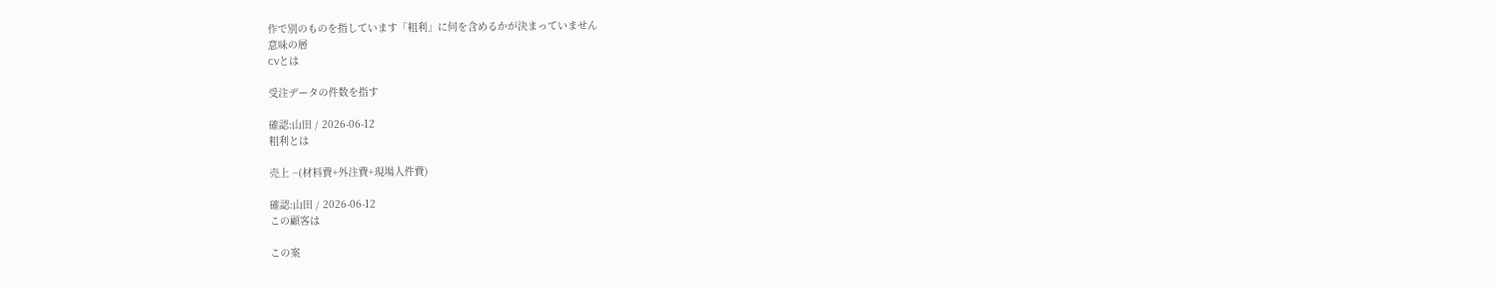作で別のものを指しています「粗利」に何を含めるかが決まっていません
意味の層
CVとは

受注データの件数を指す

確認:山田 / 2026-06-12
粗利とは

売上 −(材料費+外注費+現場人件費)

確認:山田 / 2026-06-12
この顧客は

この案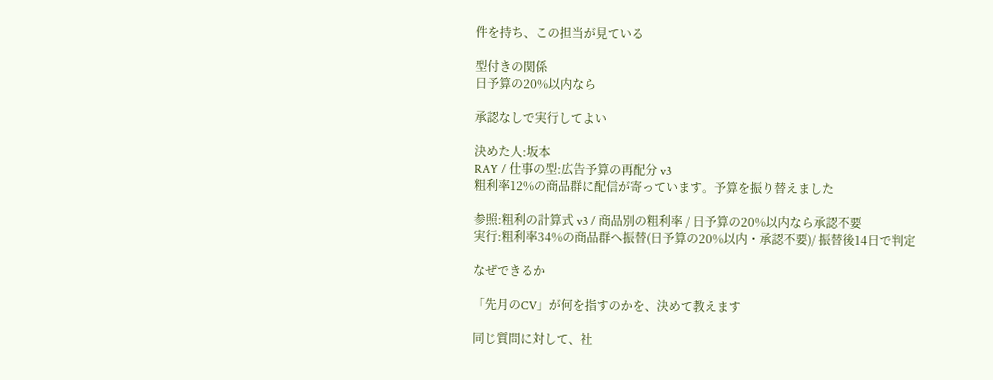件を持ち、この担当が見ている

型付きの関係
日予算の20%以内なら

承認なしで実行してよい

決めた人:坂本
RAY / 仕事の型:広告予算の再配分 v3
粗利率12%の商品群に配信が寄っています。予算を振り替えました

参照:粗利の計算式 v3 / 商品別の粗利率 / 日予算の20%以内なら承認不要
実行:粗利率34%の商品群へ振替(日予算の20%以内・承認不要)/ 振替後14日で判定

なぜできるか

「先月のCV」が何を指すのかを、決めて教えます

同じ質問に対して、社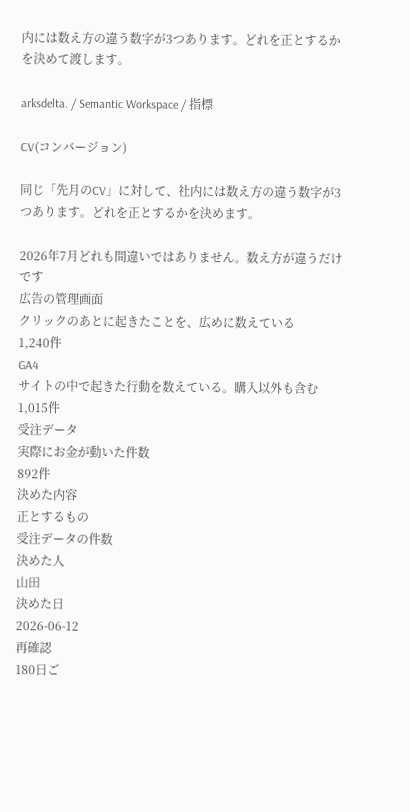内には数え方の違う数字が3つあります。どれを正とするかを決めて渡します。

arksdelta. / Semantic Workspace / 指標

CV(コンバージョン)

同じ「先月のCV」に対して、社内には数え方の違う数字が3つあります。どれを正とするかを決めます。

2026年7月どれも間違いではありません。数え方が違うだけです
広告の管理画面
クリックのあとに起きたことを、広めに数えている
1,240件
GA4
サイトの中で起きた行動を数えている。購入以外も含む
1,015件
受注データ
実際にお金が動いた件数
892件
決めた内容
正とするもの
受注データの件数
決めた人
山田
決めた日
2026-06-12
再確認
180日ご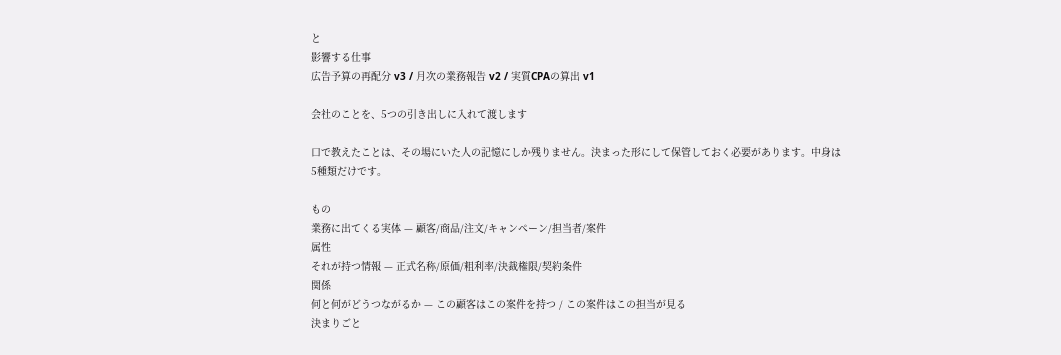と
影響する仕事
広告予算の再配分 v3 / 月次の業務報告 v2 / 実質CPAの算出 v1

会社のことを、5つの引き出しに入れて渡します

口で教えたことは、その場にいた人の記憶にしか残りません。決まった形にして保管しておく必要があります。中身は5種類だけです。

もの
業務に出てくる実体 — 顧客/商品/注文/キャンペーン/担当者/案件
属性
それが持つ情報 — 正式名称/原価/粗利率/決裁権限/契約条件
関係
何と何がどうつながるか — この顧客はこの案件を持つ / この案件はこの担当が見る
決まりごと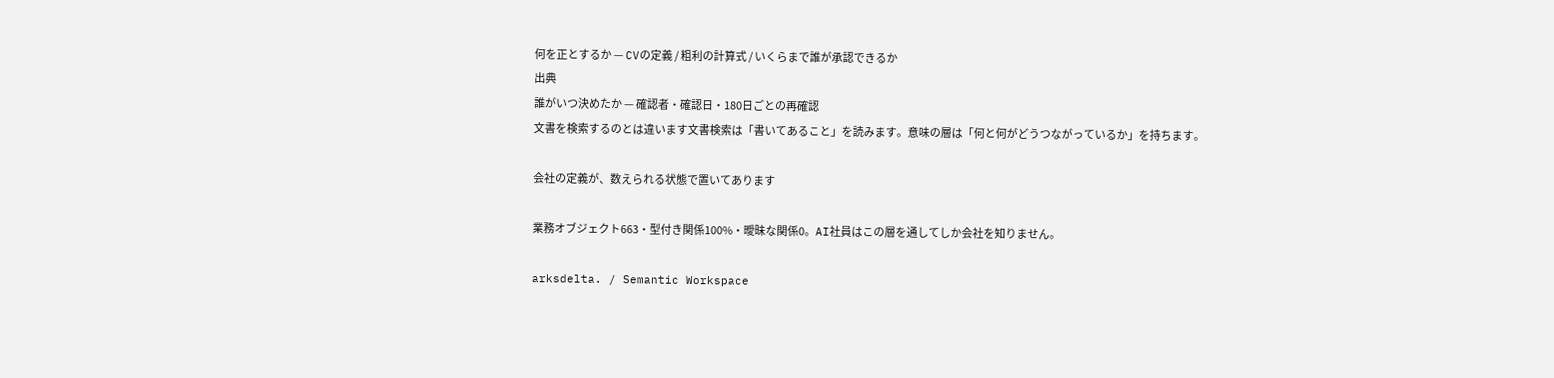何を正とするか — CVの定義 / 粗利の計算式 / いくらまで誰が承認できるか
出典
誰がいつ決めたか — 確認者・確認日・180日ごとの再確認
文書を検索するのとは違います文書検索は「書いてあること」を読みます。意味の層は「何と何がどうつながっているか」を持ちます。

会社の定義が、数えられる状態で置いてあります

業務オブジェクト663・型付き関係100%・曖昧な関係0。AI社員はこの層を通してしか会社を知りません。

arksdelta. / Semantic Workspace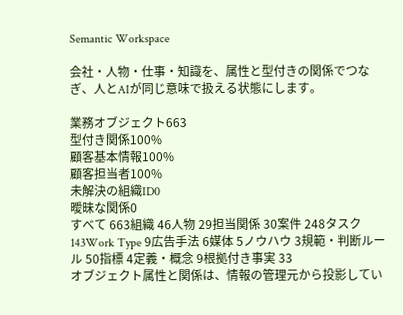Semantic Workspace

会社・人物・仕事・知識を、属性と型付きの関係でつなぎ、人とAIが同じ意味で扱える状態にします。

業務オブジェクト663
型付き関係100%
顧客基本情報100%
顧客担当者100%
未解決の組織ID0
曖昧な関係0
すべて 663組織 46人物 29担当関係 30案件 248タスク 143Work Type 9広告手法 6媒体 5ノウハウ 3規範・判断ルール 50指標 4定義・概念 9根拠付き事実 33
オブジェクト属性と関係は、情報の管理元から投影してい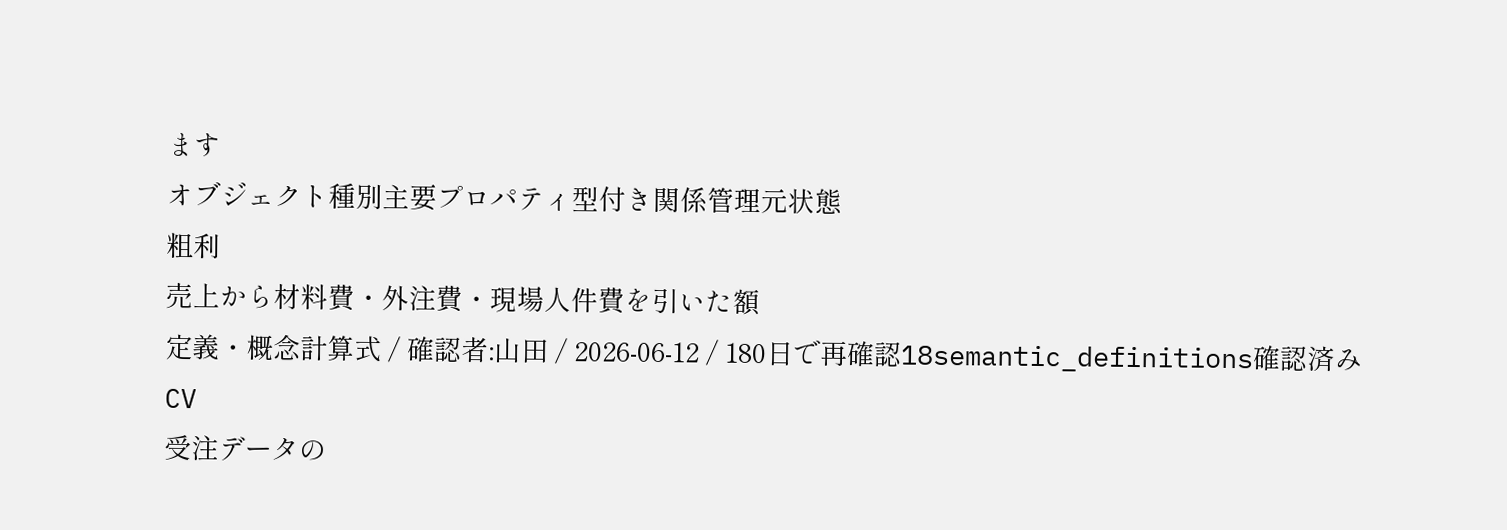ます
オブジェクト種別主要プロパティ型付き関係管理元状態
粗利
売上から材料費・外注費・現場人件費を引いた額
定義・概念計算式 / 確認者:山田 / 2026-06-12 / 180日で再確認18semantic_definitions確認済み
CV
受注データの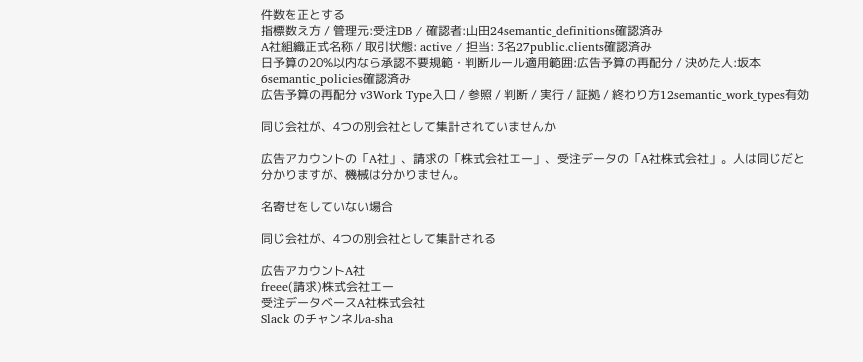件数を正とする
指標数え方 / 管理元:受注DB / 確認者:山田24semantic_definitions確認済み
A社組織正式名称 / 取引状態: active / 担当: 3名27public.clients確認済み
日予算の20%以内なら承認不要規範・判断ルール適用範囲:広告予算の再配分 / 決めた人:坂本6semantic_policies確認済み
広告予算の再配分 v3Work Type入口 / 参照 / 判断 / 実行 / 証拠 / 終わり方12semantic_work_types有効

同じ会社が、4つの別会社として集計されていませんか

広告アカウントの「A社」、請求の「株式会社エー」、受注データの「A社株式会社」。人は同じだと分かりますが、機械は分かりません。

名寄せをしていない場合

同じ会社が、4つの別会社として集計される

広告アカウントA社
freee(請求)株式会社エー
受注データベースA社株式会社
Slack のチャンネルa-sha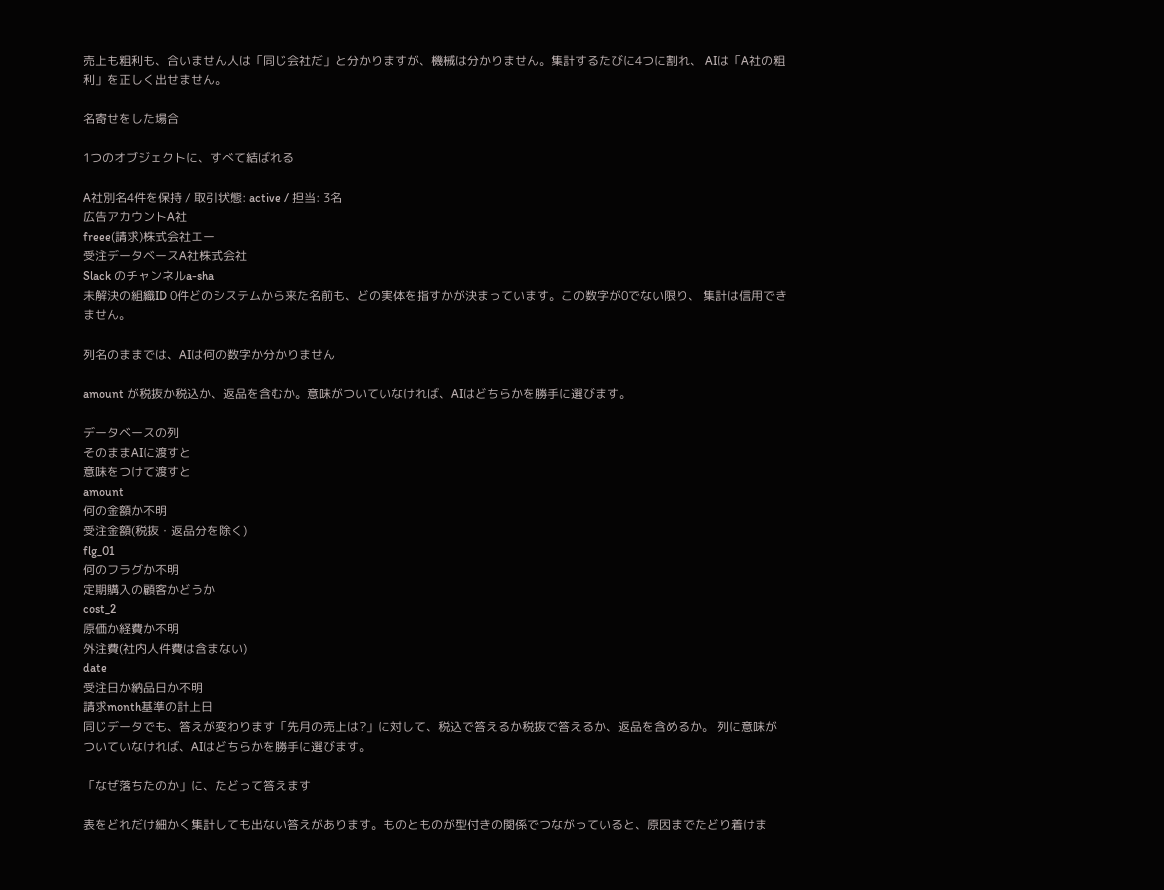売上も粗利も、合いません人は「同じ会社だ」と分かりますが、機械は分かりません。集計するたびに4つに割れ、 AIは「A社の粗利」を正しく出せません。

名寄せをした場合

1つのオブジェクトに、すべて結ばれる

A社別名4件を保持 / 取引状態: active / 担当: 3名
広告アカウントA社
freee(請求)株式会社エー
受注データベースA社株式会社
Slack のチャンネルa-sha
未解決の組織ID 0件どのシステムから来た名前も、どの実体を指すかが決まっています。この数字が0でない限り、 集計は信用できません。

列名のままでは、AIは何の数字か分かりません

amount が税抜か税込か、返品を含むか。意味がついていなければ、AIはどちらかを勝手に選びます。

データベースの列
そのままAIに渡すと
意味をつけて渡すと
amount
何の金額か不明
受注金額(税抜・返品分を除く)
flg_01
何のフラグか不明
定期購入の顧客かどうか
cost_2
原価か経費か不明
外注費(社内人件費は含まない)
date
受注日か納品日か不明
請求month基準の計上日
同じデータでも、答えが変わります「先月の売上は?」に対して、税込で答えるか税抜で答えるか、返品を含めるか。 列に意味がついていなければ、AIはどちらかを勝手に選びます。

「なぜ落ちたのか」に、たどって答えます

表をどれだけ細かく集計しても出ない答えがあります。ものとものが型付きの関係でつながっていると、原因までたどり着けま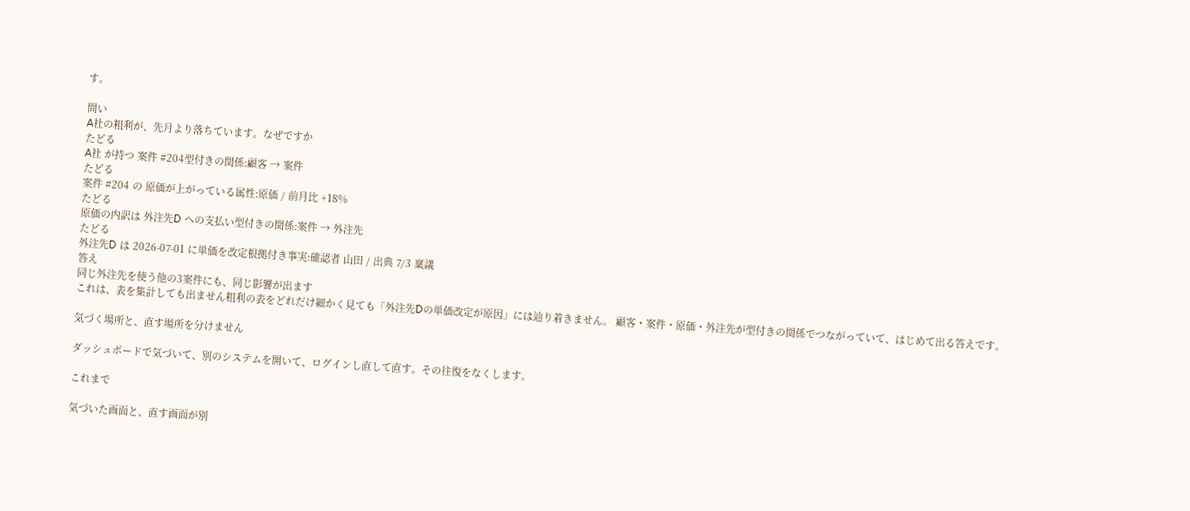す。

問い
A社の粗利が、先月より落ちています。なぜですか
たどる
A社 が持つ 案件 #204型付きの関係:顧客 → 案件
たどる
案件 #204 の 原価が上がっている属性:原価 / 前月比 +18%
たどる
原価の内訳は 外注先D への支払い型付きの関係:案件 → 外注先
たどる
外注先D は 2026-07-01 に単価を改定根拠付き事実:確認者 山田 / 出典 7/3 稟議
答え
同じ外注先を使う他の3案件にも、同じ影響が出ます
これは、表を集計しても出ません粗利の表をどれだけ細かく見ても「外注先Dの単価改定が原因」には辿り着きません。 顧客・案件・原価・外注先が型付きの関係でつながっていて、はじめて出る答えです。

気づく場所と、直す場所を分けません

ダッシュボードで気づいて、別のシステムを開いて、ログインし直して直す。その往復をなくします。

これまで

気づいた画面と、直す画面が別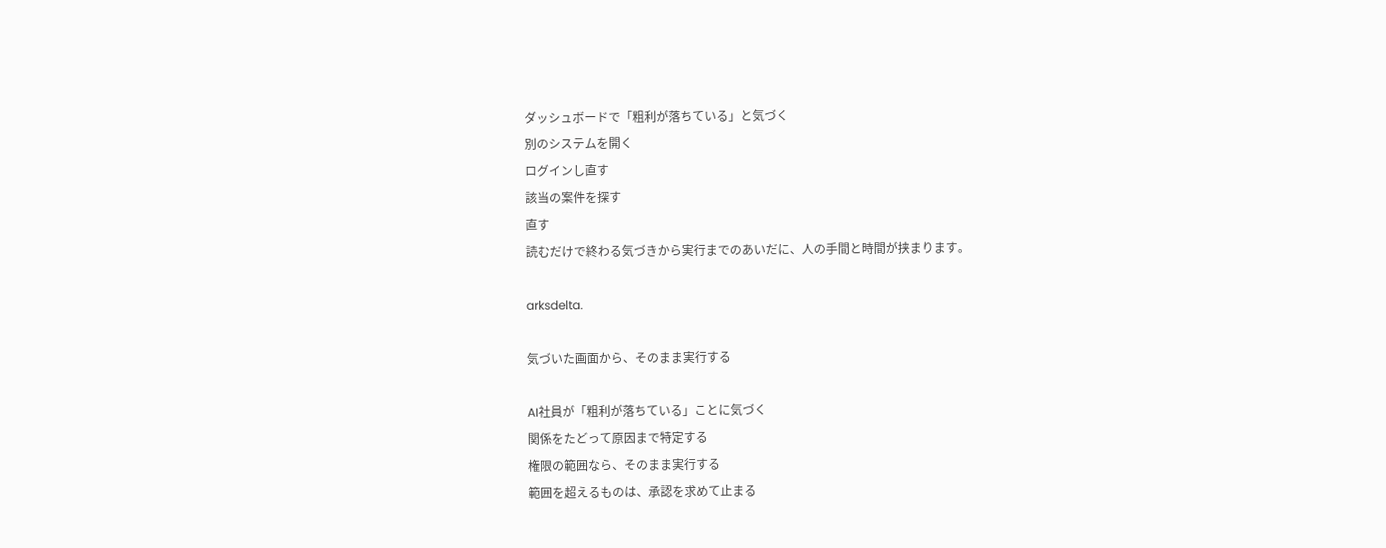ダッシュボードで「粗利が落ちている」と気づく
別のシステムを開く
ログインし直す
該当の案件を探す
直す
読むだけで終わる気づきから実行までのあいだに、人の手間と時間が挟まります。

arksdelta.

気づいた画面から、そのまま実行する

AI社員が「粗利が落ちている」ことに気づく
関係をたどって原因まで特定する
権限の範囲なら、そのまま実行する
範囲を超えるものは、承認を求めて止まる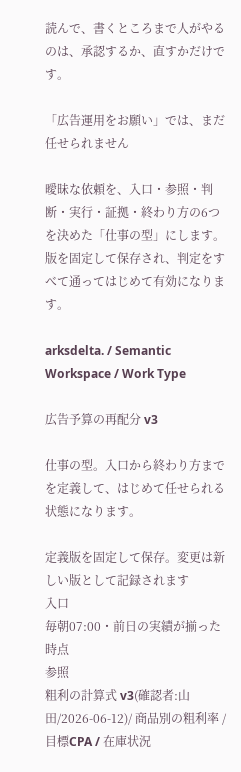読んで、書くところまで人がやるのは、承認するか、直すかだけです。

「広告運用をお願い」では、まだ任せられません

曖昧な依頼を、入口・参照・判断・実行・証拠・終わり方の6つを決めた「仕事の型」にします。版を固定して保存され、判定をすべて通ってはじめて有効になります。

arksdelta. / Semantic Workspace / Work Type

広告予算の再配分 v3

仕事の型。入口から終わり方までを定義して、はじめて任せられる状態になります。

定義版を固定して保存。変更は新しい版として記録されます
入口
毎朝07:00・前日の実績が揃った時点
参照
粗利の計算式 v3(確認者:山田/2026-06-12)/ 商品別の粗利率 / 目標CPA / 在庫状況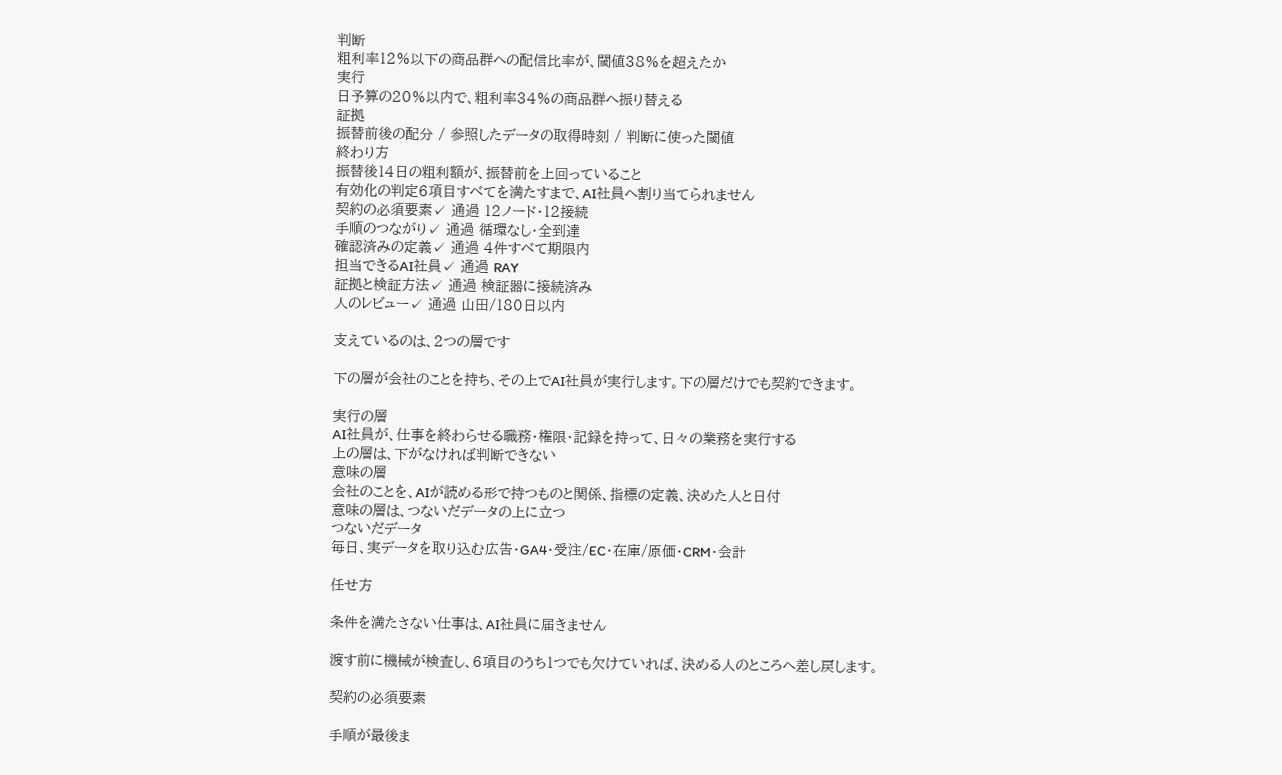判断
粗利率12%以下の商品群への配信比率が、閾値38%を超えたか
実行
日予算の20%以内で、粗利率34%の商品群へ振り替える
証拠
振替前後の配分 / 参照したデータの取得時刻 / 判断に使った閾値
終わり方
振替後14日の粗利額が、振替前を上回っていること
有効化の判定6項目すべてを満たすまで、AI社員へ割り当てられません
契約の必須要素✓ 通過 12ノード・12接続
手順のつながり✓ 通過 循環なし・全到達
確認済みの定義✓ 通過 4件すべて期限内
担当できるAI社員✓ 通過 RAY
証拠と検証方法✓ 通過 検証器に接続済み
人のレビュー✓ 通過 山田/180日以内

支えているのは、2つの層です

下の層が会社のことを持ち、その上でAI社員が実行します。下の層だけでも契約できます。

実行の層
AI社員が、仕事を終わらせる職務・権限・記録を持って、日々の業務を実行する
上の層は、下がなければ判断できない
意味の層
会社のことを、AIが読める形で持つものと関係、指標の定義、決めた人と日付
意味の層は、つないだデータの上に立つ
つないだデータ
毎日、実データを取り込む広告・GA4・受注/EC・在庫/原価・CRM・会計

任せ方

条件を満たさない仕事は、AI社員に届きません

渡す前に機械が検査し、6項目のうち1つでも欠けていれば、決める人のところへ差し戻します。

契約の必須要素

手順が最後ま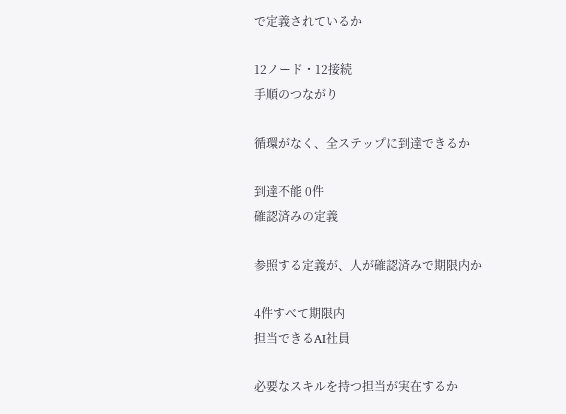で定義されているか

12ノード・12接続
手順のつながり

循環がなく、全ステップに到達できるか

到達不能 0件
確認済みの定義

参照する定義が、人が確認済みで期限内か

4件すべて期限内
担当できるAI社員

必要なスキルを持つ担当が実在するか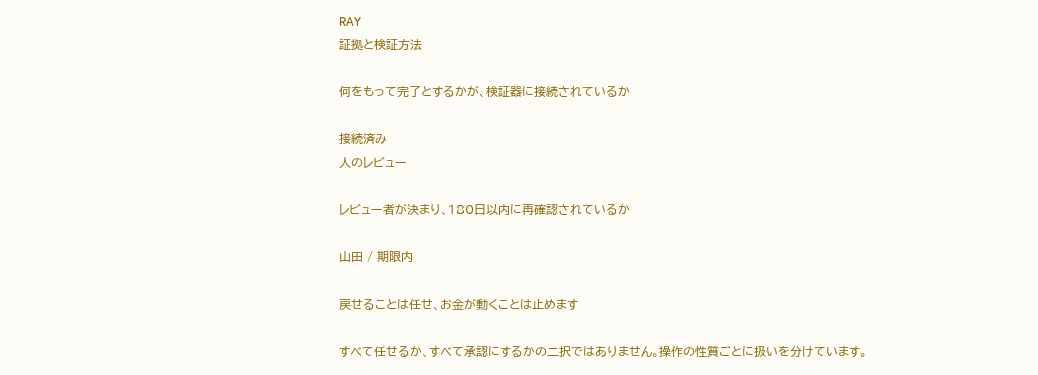RAY
証拠と検証方法

何をもって完了とするかが、検証器に接続されているか

接続済み
人のレビュー

レビュー者が決まり、180日以内に再確認されているか

山田 / 期限内

戻せることは任せ、お金が動くことは止めます

すべて任せるか、すべて承認にするかの二択ではありません。操作の性質ごとに扱いを分けています。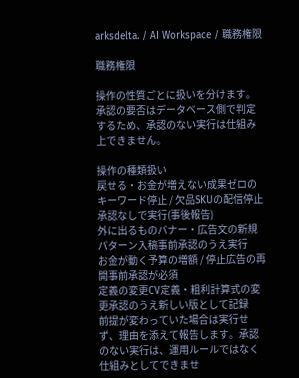arksdelta. / AI Workspace / 職務権限

職務権限

操作の性質ごとに扱いを分けます。承認の要否はデータベース側で判定するため、承認のない実行は仕組み上できません。

操作の種類扱い
戻せる・お金が増えない成果ゼロのキーワード停止 / 欠品SKUの配信停止承認なしで実行(事後報告)
外に出るものバナー・広告文の新規パターン入稿事前承認のうえ実行
お金が動く予算の増額 / 停止広告の再開事前承認が必須
定義の変更CV定義・粗利計算式の変更承認のうえ新しい版として記録
前提が変わっていた場合は実行せず、理由を添えて報告します。承認のない実行は、運用ルールではなく仕組みとしてできませ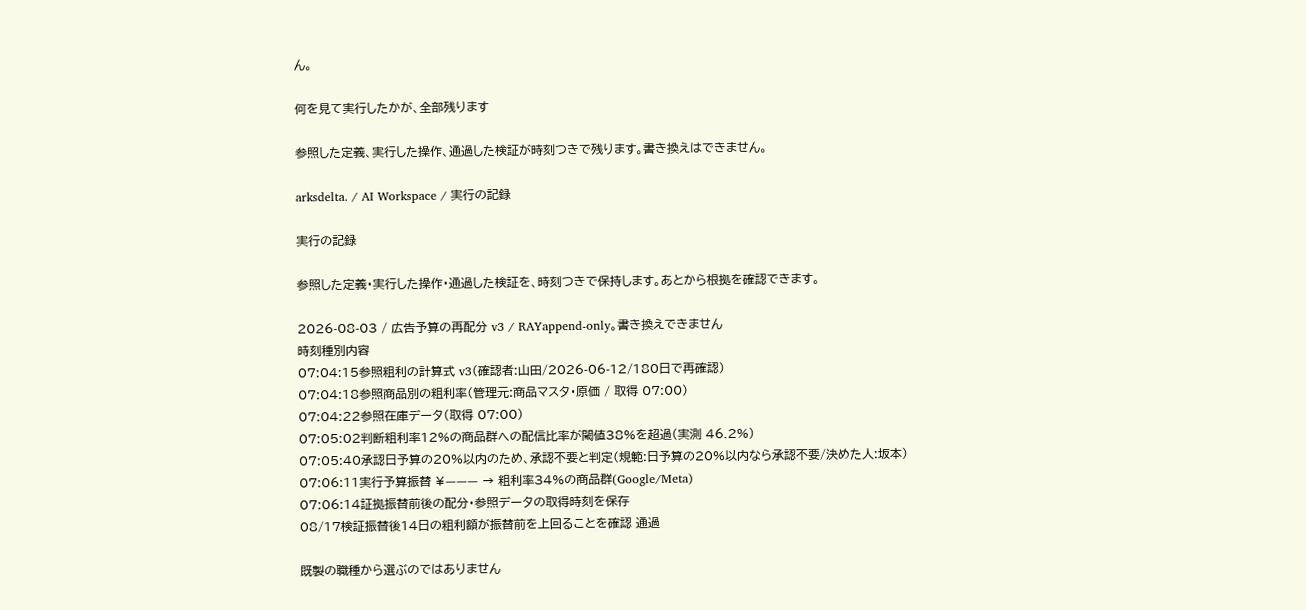ん。

何を見て実行したかが、全部残ります

参照した定義、実行した操作、通過した検証が時刻つきで残ります。書き換えはできません。

arksdelta. / AI Workspace / 実行の記録

実行の記録

参照した定義・実行した操作・通過した検証を、時刻つきで保持します。あとから根拠を確認できます。

2026-08-03 / 広告予算の再配分 v3 / RAYappend-only。書き換えできません
時刻種別内容
07:04:15参照粗利の計算式 v3(確認者:山田/2026-06-12/180日で再確認)
07:04:18参照商品別の粗利率(管理元:商品マスタ・原価 / 取得 07:00)
07:04:22参照在庫データ(取得 07:00)
07:05:02判断粗利率12%の商品群への配信比率が閾値38%を超過(実測 46.2%)
07:05:40承認日予算の20%以内のため、承認不要と判定(規範:日予算の20%以内なら承認不要/決めた人:坂本)
07:06:11実行予算振替 ¥——— → 粗利率34%の商品群(Google/Meta)
07:06:14証拠振替前後の配分・参照データの取得時刻を保存
08/17検証振替後14日の粗利額が振替前を上回ることを確認 通過

既製の職種から選ぶのではありません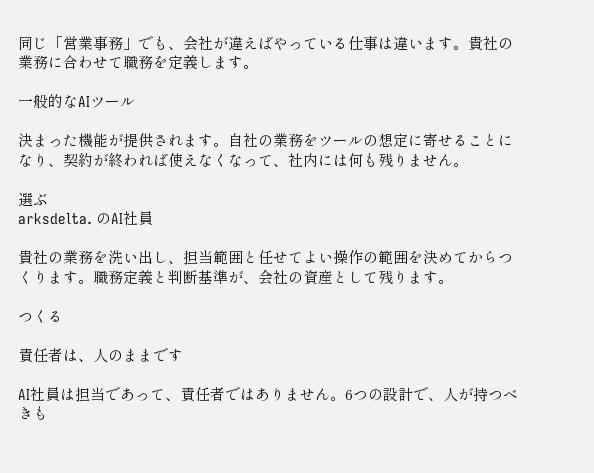同じ「営業事務」でも、会社が違えばやっている仕事は違います。貴社の業務に合わせて職務を定義します。

一般的なAIツール

決まった機能が提供されます。自社の業務をツールの想定に寄せることになり、契約が終われば使えなくなって、社内には何も残りません。

選ぶ
arksdelta. のAI社員

貴社の業務を洗い出し、担当範囲と任せてよい操作の範囲を決めてからつくります。職務定義と判断基準が、会社の資産として残ります。

つくる

責任者は、人のままです

AI社員は担当であって、責任者ではありません。6つの設計で、人が持つべきも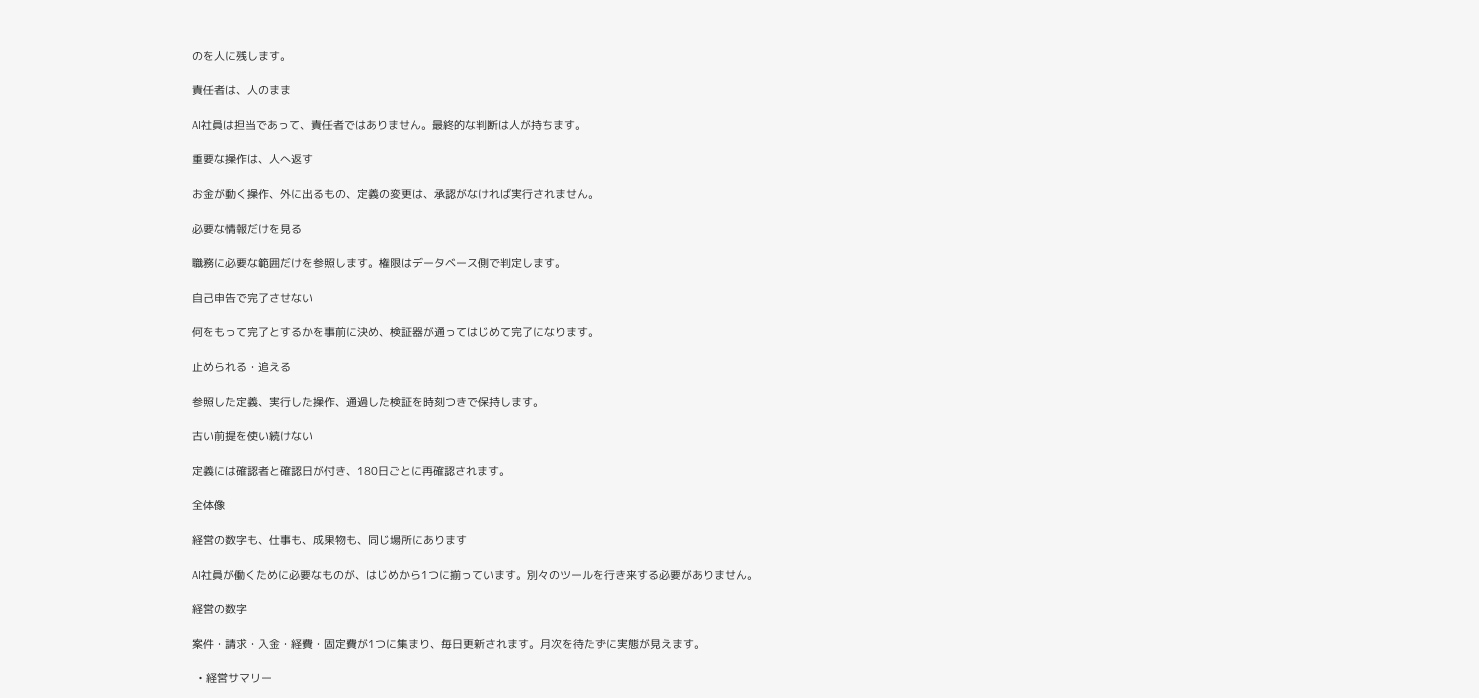のを人に残します。

責任者は、人のまま

AI社員は担当であって、責任者ではありません。最終的な判断は人が持ちます。

重要な操作は、人へ返す

お金が動く操作、外に出るもの、定義の変更は、承認がなければ実行されません。

必要な情報だけを見る

職務に必要な範囲だけを参照します。権限はデータベース側で判定します。

自己申告で完了させない

何をもって完了とするかを事前に決め、検証器が通ってはじめて完了になります。

止められる・追える

参照した定義、実行した操作、通過した検証を時刻つきで保持します。

古い前提を使い続けない

定義には確認者と確認日が付き、180日ごとに再確認されます。

全体像

経営の数字も、仕事も、成果物も、同じ場所にあります

AI社員が働くために必要なものが、はじめから1つに揃っています。別々のツールを行き来する必要がありません。

経営の数字

案件・請求・入金・経費・固定費が1つに集まり、毎日更新されます。月次を待たずに実態が見えます。

  • 経営サマリー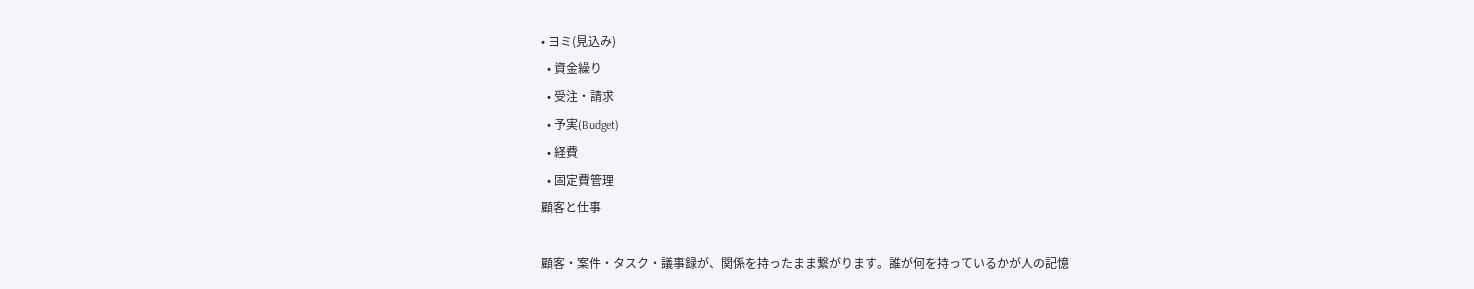• ヨミ(見込み)
  • 資金繰り
  • 受注・請求
  • 予実(Budget)
  • 経費
  • 固定費管理
顧客と仕事

顧客・案件・タスク・議事録が、関係を持ったまま繋がります。誰が何を持っているかが人の記憶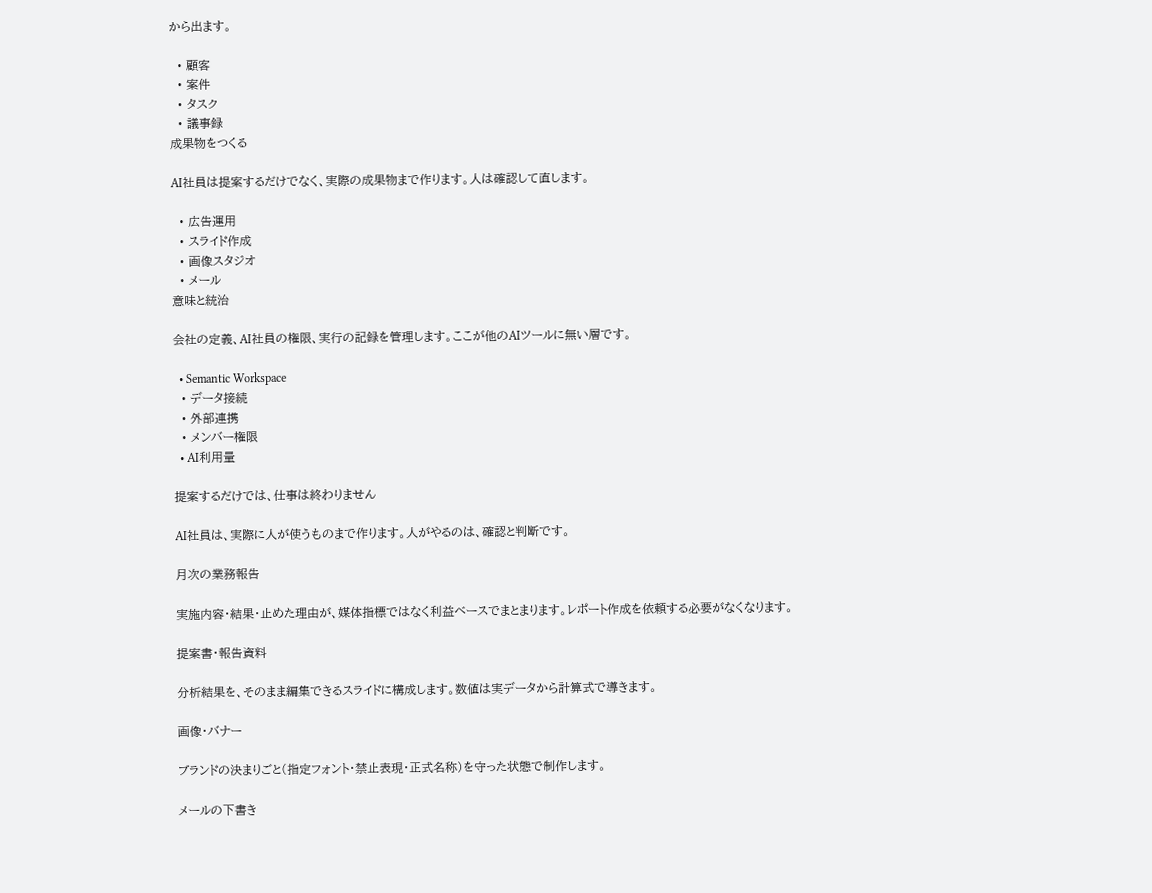から出ます。

  • 顧客
  • 案件
  • タスク
  • 議事録
成果物をつくる

AI社員は提案するだけでなく、実際の成果物まで作ります。人は確認して直します。

  • 広告運用
  • スライド作成
  • 画像スタジオ
  • メール
意味と統治

会社の定義、AI社員の権限、実行の記録を管理します。ここが他のAIツールに無い層です。

  • Semantic Workspace
  • データ接続
  • 外部連携
  • メンバー権限
  • AI利用量

提案するだけでは、仕事は終わりません

AI社員は、実際に人が使うものまで作ります。人がやるのは、確認と判断です。

月次の業務報告

実施内容・結果・止めた理由が、媒体指標ではなく利益ベースでまとまります。レポート作成を依頼する必要がなくなります。

提案書・報告資料

分析結果を、そのまま編集できるスライドに構成します。数値は実データから計算式で導きます。

画像・バナー

ブランドの決まりごと(指定フォント・禁止表現・正式名称)を守った状態で制作します。

メールの下書き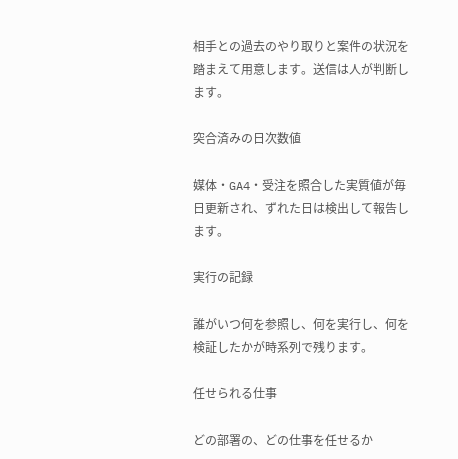相手との過去のやり取りと案件の状況を踏まえて用意します。送信は人が判断します。

突合済みの日次数値

媒体・GA4・受注を照合した実質値が毎日更新され、ずれた日は検出して報告します。

実行の記録

誰がいつ何を参照し、何を実行し、何を検証したかが時系列で残ります。

任せられる仕事

どの部署の、どの仕事を任せるか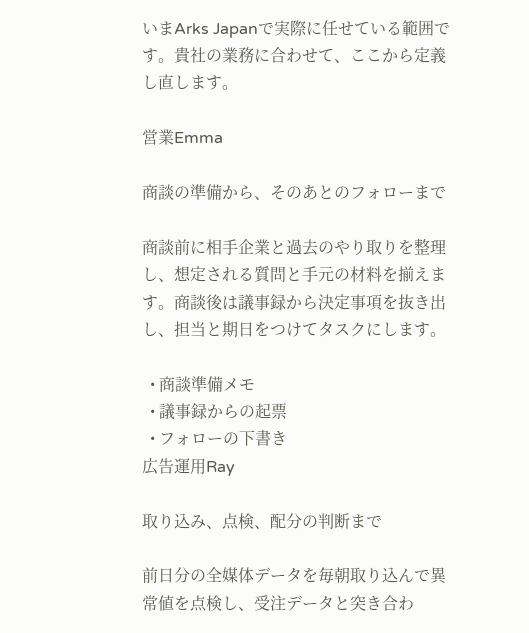いまArks Japanで実際に任せている範囲です。貴社の業務に合わせて、ここから定義し直します。

営業Emma

商談の準備から、そのあとのフォローまで

商談前に相手企業と過去のやり取りを整理し、想定される質問と手元の材料を揃えます。商談後は議事録から決定事項を抜き出し、担当と期日をつけてタスクにします。

  • 商談準備メモ
  • 議事録からの起票
  • フォローの下書き
広告運用Ray

取り込み、点検、配分の判断まで

前日分の全媒体データを毎朝取り込んで異常値を点検し、受注データと突き合わ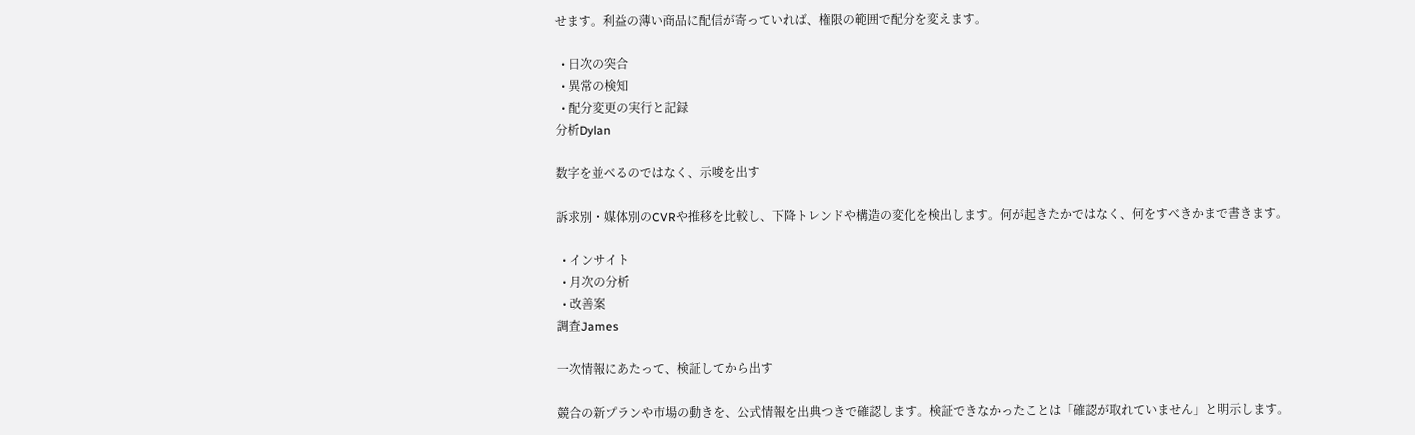せます。利益の薄い商品に配信が寄っていれば、権限の範囲で配分を変えます。

  • 日次の突合
  • 異常の検知
  • 配分変更の実行と記録
分析Dylan

数字を並べるのではなく、示唆を出す

訴求別・媒体別のCVRや推移を比較し、下降トレンドや構造の変化を検出します。何が起きたかではなく、何をすべきかまで書きます。

  • インサイト
  • 月次の分析
  • 改善案
調査James

一次情報にあたって、検証してから出す

競合の新プランや市場の動きを、公式情報を出典つきで確認します。検証できなかったことは「確認が取れていません」と明示します。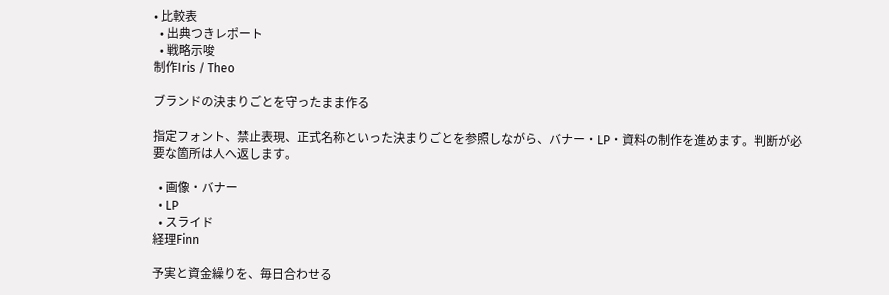• 比較表
  • 出典つきレポート
  • 戦略示唆
制作Iris / Theo

ブランドの決まりごとを守ったまま作る

指定フォント、禁止表現、正式名称といった決まりごとを参照しながら、バナー・LP・資料の制作を進めます。判断が必要な箇所は人へ返します。

  • 画像・バナー
  • LP
  • スライド
経理Finn

予実と資金繰りを、毎日合わせる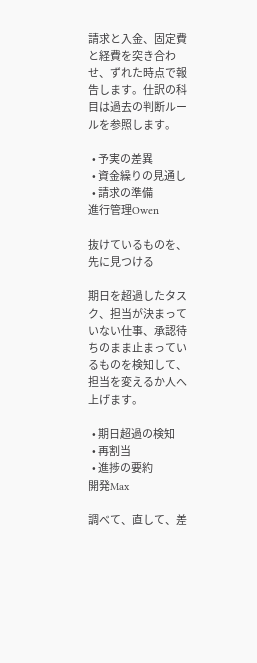請求と入金、固定費と経費を突き合わせ、ずれた時点で報告します。仕訳の科目は過去の判断ルールを参照します。

  • 予実の差異
  • 資金繰りの見通し
  • 請求の準備
進行管理Owen

抜けているものを、先に見つける

期日を超過したタスク、担当が決まっていない仕事、承認待ちのまま止まっているものを検知して、担当を変えるか人へ上げます。

  • 期日超過の検知
  • 再割当
  • 進捗の要約
開発Max

調べて、直して、差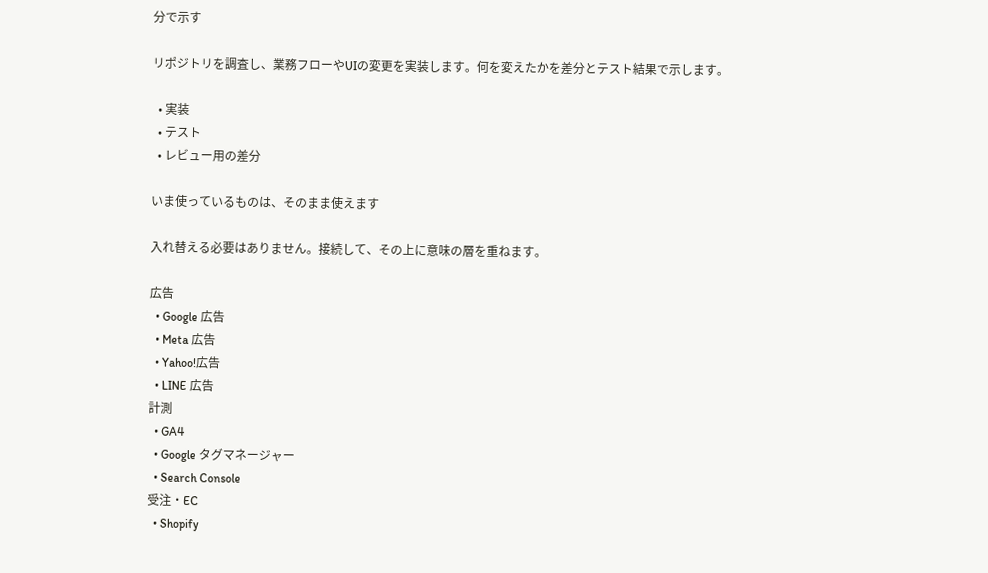分で示す

リポジトリを調査し、業務フローやUIの変更を実装します。何を変えたかを差分とテスト結果で示します。

  • 実装
  • テスト
  • レビュー用の差分

いま使っているものは、そのまま使えます

入れ替える必要はありません。接続して、その上に意味の層を重ねます。

広告
  • Google 広告
  • Meta 広告
  • Yahoo!広告
  • LINE 広告
計測
  • GA4
  • Google タグマネージャー
  • Search Console
受注・EC
  • Shopify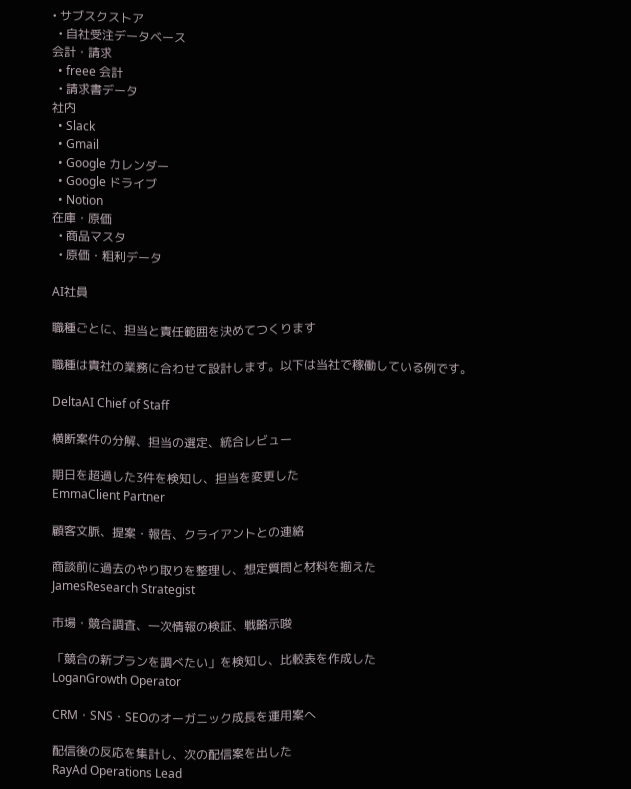• サブスクストア
  • 自社受注データベース
会計・請求
  • freee 会計
  • 請求書データ
社内
  • Slack
  • Gmail
  • Google カレンダー
  • Google ドライブ
  • Notion
在庫・原価
  • 商品マスタ
  • 原価・粗利データ

AI社員

職種ごとに、担当と責任範囲を決めてつくります

職種は貴社の業務に合わせて設計します。以下は当社で稼働している例です。

DeltaAI Chief of Staff

横断案件の分解、担当の選定、統合レビュー

期日を超過した3件を検知し、担当を変更した
EmmaClient Partner

顧客文脈、提案・報告、クライアントとの連絡

商談前に過去のやり取りを整理し、想定質問と材料を揃えた
JamesResearch Strategist

市場・競合調査、一次情報の検証、戦略示唆

「競合の新プランを調べたい」を検知し、比較表を作成した
LoganGrowth Operator

CRM・SNS・SEOのオーガニック成長を運用案へ

配信後の反応を集計し、次の配信案を出した
RayAd Operations Lead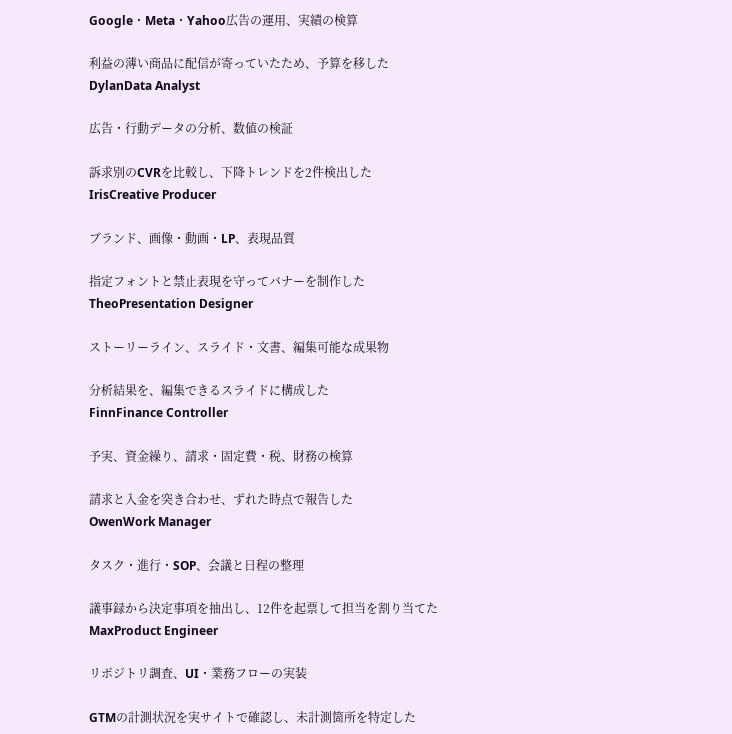Google・Meta・Yahoo広告の運用、実績の検算

利益の薄い商品に配信が寄っていたため、予算を移した
DylanData Analyst

広告・行動データの分析、数値の検証

訴求別のCVRを比較し、下降トレンドを2件検出した
IrisCreative Producer

ブランド、画像・動画・LP、表現品質

指定フォントと禁止表現を守ってバナーを制作した
TheoPresentation Designer

ストーリーライン、スライド・文書、編集可能な成果物

分析結果を、編集できるスライドに構成した
FinnFinance Controller

予実、資金繰り、請求・固定費・税、財務の検算

請求と入金を突き合わせ、ずれた時点で報告した
OwenWork Manager

タスク・進行・SOP、会議と日程の整理

議事録から決定事項を抽出し、12件を起票して担当を割り当てた
MaxProduct Engineer

リポジトリ調査、UI・業務フローの実装

GTMの計測状況を実サイトで確認し、未計測箇所を特定した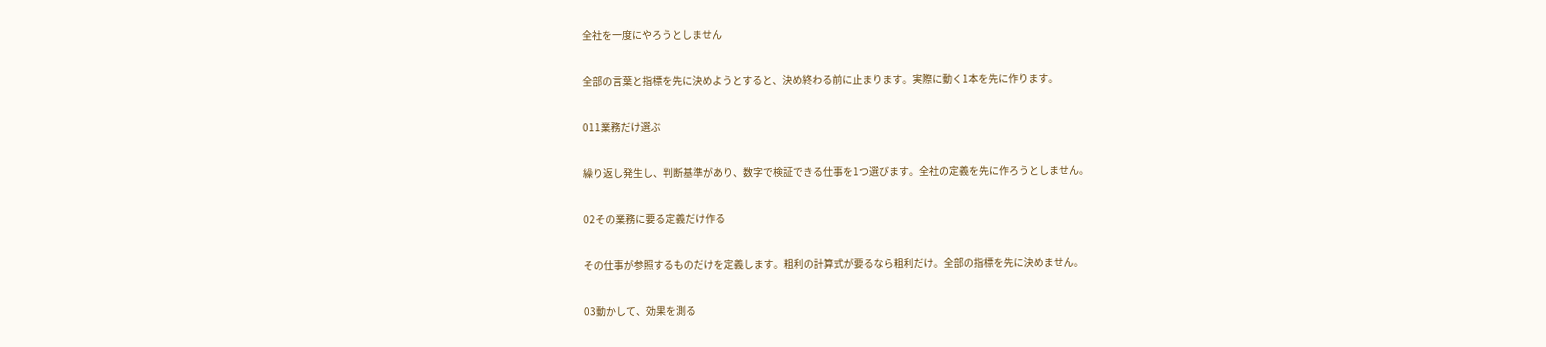全社を一度にやろうとしません

全部の言葉と指標を先に決めようとすると、決め終わる前に止まります。実際に動く1本を先に作ります。

011業務だけ選ぶ

繰り返し発生し、判断基準があり、数字で検証できる仕事を1つ選びます。全社の定義を先に作ろうとしません。

02その業務に要る定義だけ作る

その仕事が参照するものだけを定義します。粗利の計算式が要るなら粗利だけ。全部の指標を先に決めません。

03動かして、効果を測る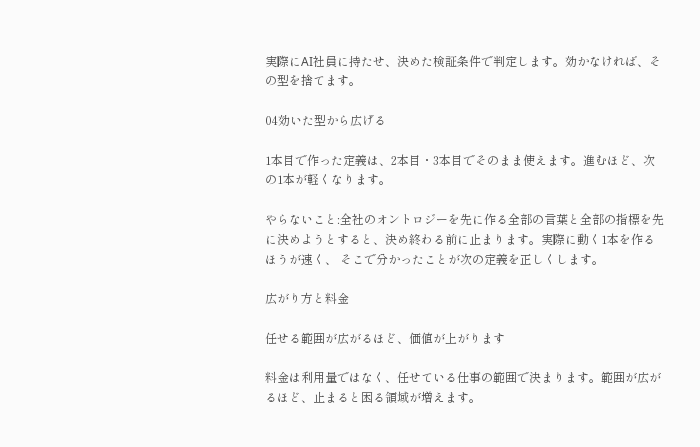実際にAI社員に持たせ、決めた検証条件で判定します。効かなければ、その型を捨てます。

04効いた型から広げる

1本目で作った定義は、2本目・3本目でそのまま使えます。進むほど、次の1本が軽くなります。

やらないこと:全社のオントロジーを先に作る全部の言葉と全部の指標を先に決めようとすると、決め終わる前に止まります。実際に動く1本を作るほうが速く、 そこで分かったことが次の定義を正しくします。

広がり方と料金

任せる範囲が広がるほど、価値が上がります

料金は利用量ではなく、任せている仕事の範囲で決まります。範囲が広がるほど、止まると困る領域が増えます。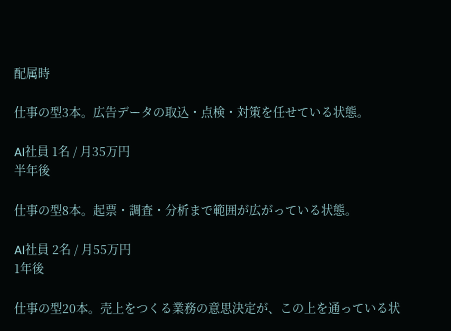配属時

仕事の型3本。広告データの取込・点検・対策を任せている状態。

AI社員 1名 / 月35万円
半年後

仕事の型8本。起票・調査・分析まで範囲が広がっている状態。

AI社員 2名 / 月55万円
1年後

仕事の型20本。売上をつくる業務の意思決定が、この上を通っている状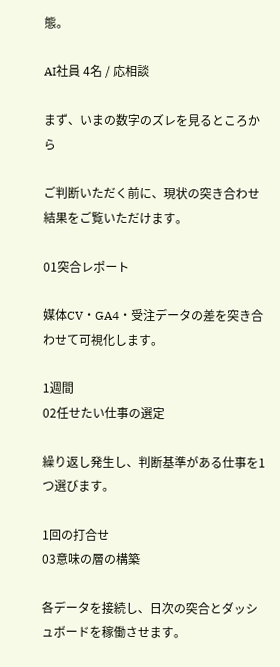態。

AI社員 4名 / 応相談

まず、いまの数字のズレを見るところから

ご判断いただく前に、現状の突き合わせ結果をご覧いただけます。

01突合レポート

媒体CV・GA4・受注データの差を突き合わせて可視化します。

1週間
02任せたい仕事の選定

繰り返し発生し、判断基準がある仕事を1つ選びます。

1回の打合せ
03意味の層の構築

各データを接続し、日次の突合とダッシュボードを稼働させます。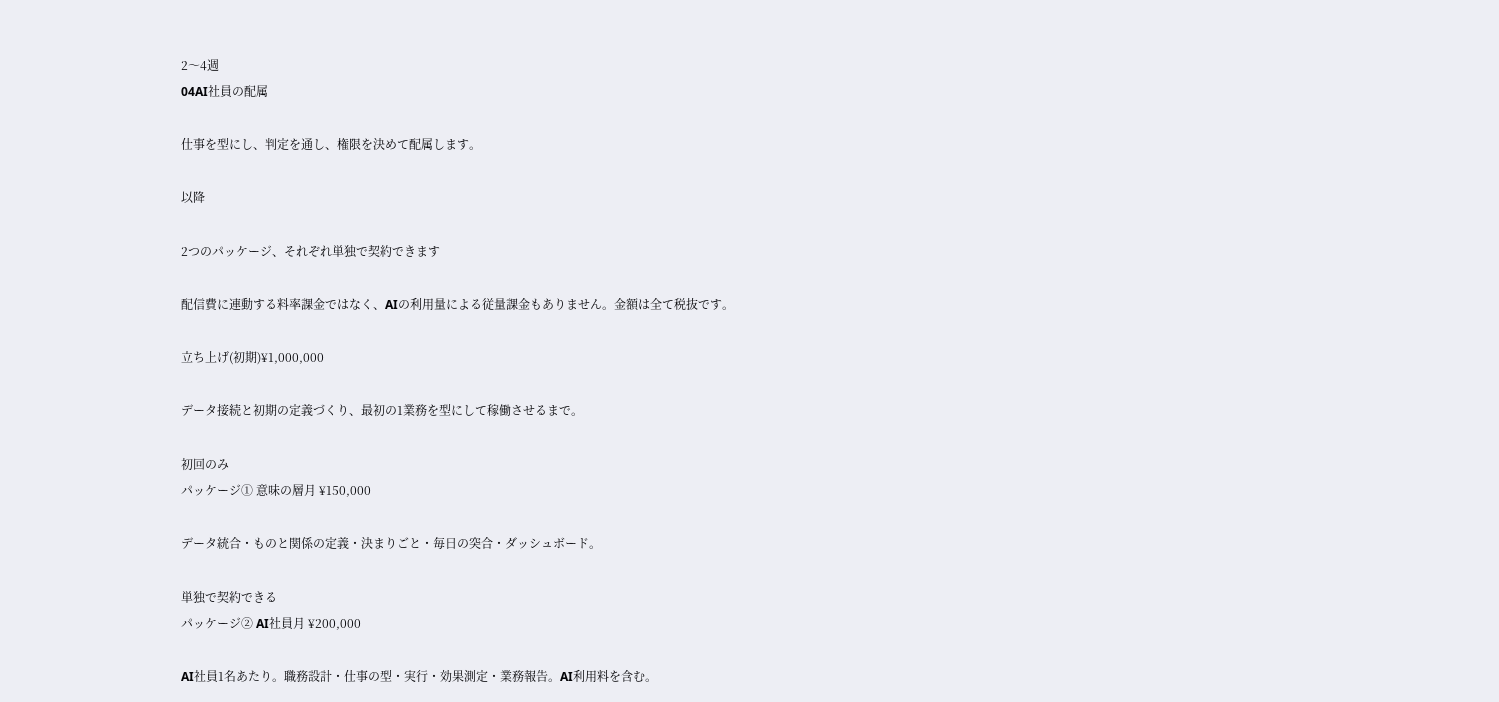2〜4週
04AI社員の配属

仕事を型にし、判定を通し、権限を決めて配属します。

以降

2つのパッケージ、それぞれ単独で契約できます

配信費に連動する料率課金ではなく、AIの利用量による従量課金もありません。金額は全て税抜です。

立ち上げ(初期)¥1,000,000

データ接続と初期の定義づくり、最初の1業務を型にして稼働させるまで。

初回のみ
パッケージ① 意味の層月 ¥150,000

データ統合・ものと関係の定義・決まりごと・毎日の突合・ダッシュボード。

単独で契約できる
パッケージ② AI社員月 ¥200,000

AI社員1名あたり。職務設計・仕事の型・実行・効果測定・業務報告。AI利用料を含む。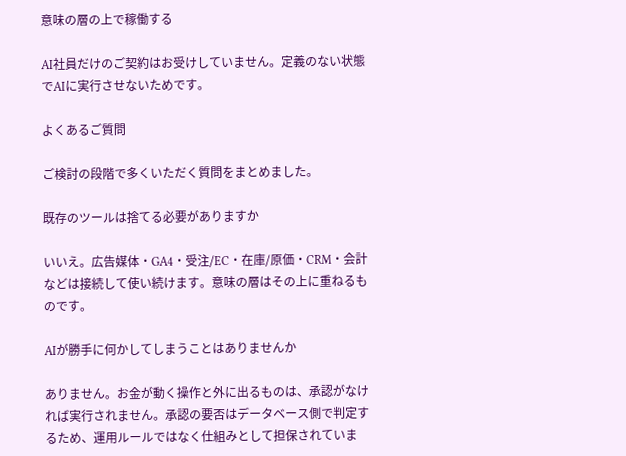意味の層の上で稼働する

AI社員だけのご契約はお受けしていません。定義のない状態でAIに実行させないためです。

よくあるご質問

ご検討の段階で多くいただく質問をまとめました。

既存のツールは捨てる必要がありますか

いいえ。広告媒体・GA4・受注/EC・在庫/原価・CRM・会計などは接続して使い続けます。意味の層はその上に重ねるものです。

AIが勝手に何かしてしまうことはありませんか

ありません。お金が動く操作と外に出るものは、承認がなければ実行されません。承認の要否はデータベース側で判定するため、運用ルールではなく仕組みとして担保されていま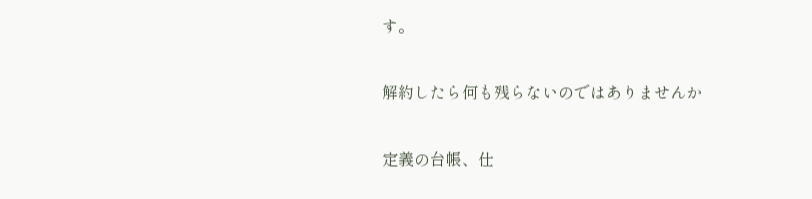す。

解約したら何も残らないのではありませんか

定義の台帳、仕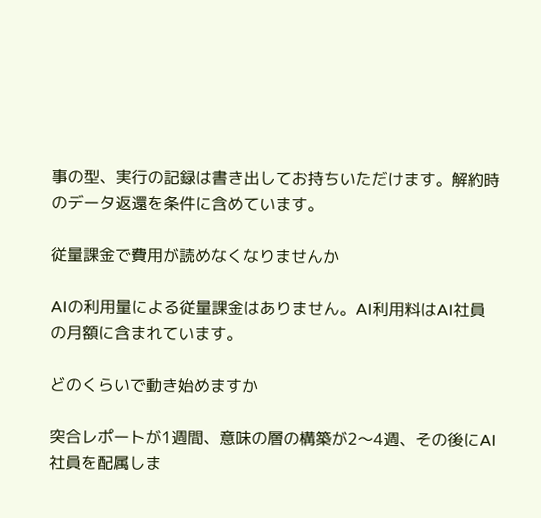事の型、実行の記録は書き出してお持ちいただけます。解約時のデータ返還を条件に含めています。

従量課金で費用が読めなくなりませんか

AIの利用量による従量課金はありません。AI利用料はAI社員の月額に含まれています。

どのくらいで動き始めますか

突合レポートが1週間、意味の層の構築が2〜4週、その後にAI社員を配属しま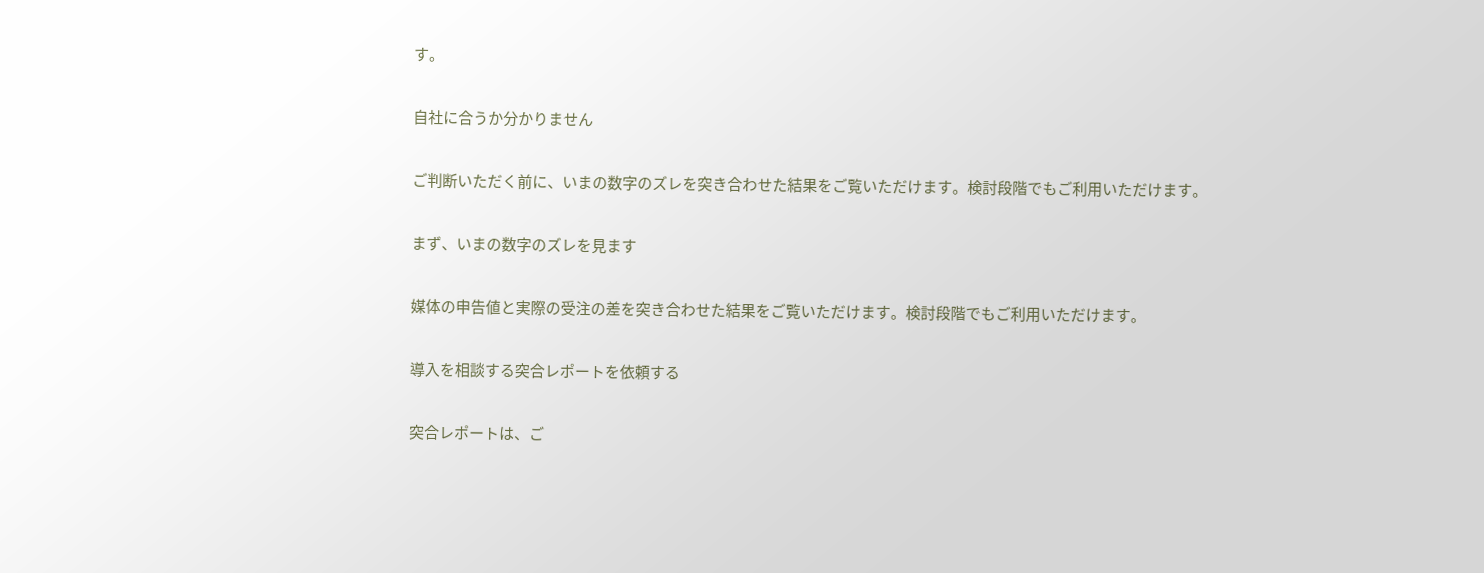す。

自社に合うか分かりません

ご判断いただく前に、いまの数字のズレを突き合わせた結果をご覧いただけます。検討段階でもご利用いただけます。

まず、いまの数字のズレを見ます

媒体の申告値と実際の受注の差を突き合わせた結果をご覧いただけます。検討段階でもご利用いただけます。

導入を相談する突合レポートを依頼する

突合レポートは、ご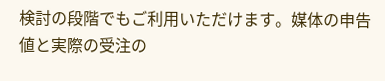検討の段階でもご利用いただけます。媒体の申告値と実際の受注の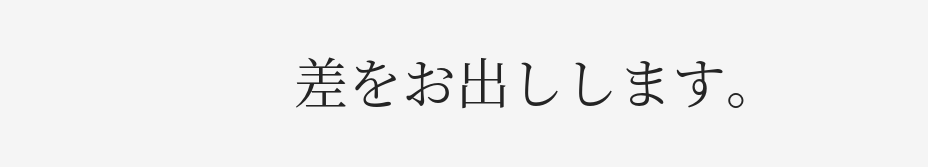差をお出しします。